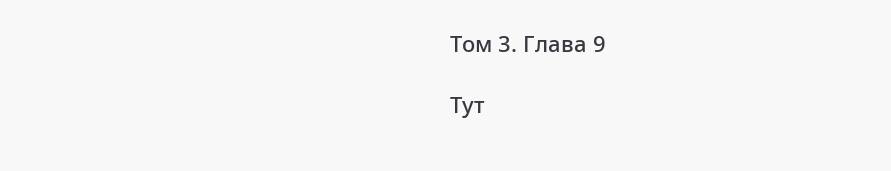Том 3. Глава 9

Тут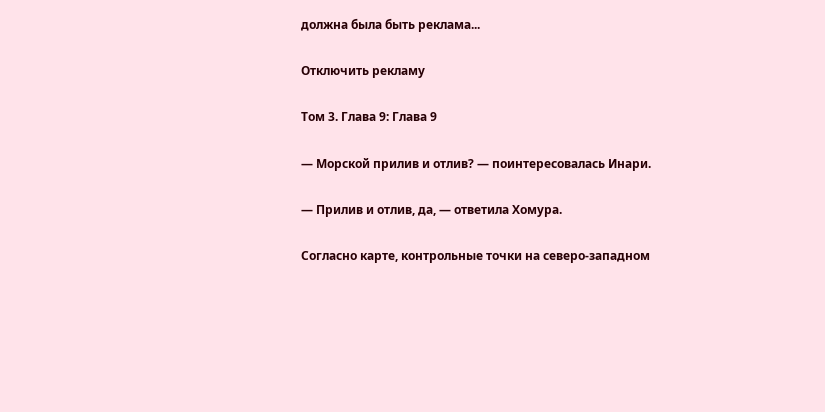должна была быть реклама...

Отключить рекламу

Том 3. Глава 9: Глава 9

— Морской прилив и отлив? — поинтересовалась Инари.

— Прилив и отлив, да, — ответила Хомура.

Согласно карте, контрольные точки на северо-западном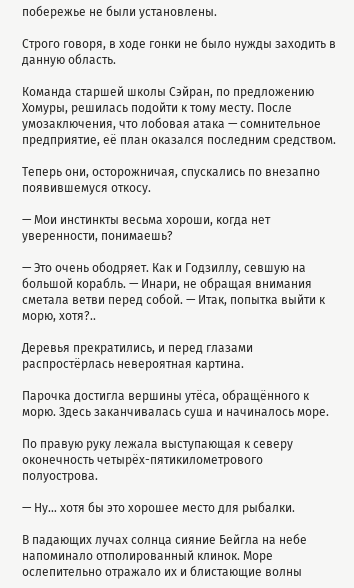побережье не были установлены.

Строго говоря, в ходе гонки не было нужды заходить в данную область.

Команда старшей школы Сэйран, по предложению Хомуры, решилась подойти к тому месту. После умозаключения, что лобовая атака — сомнительное предприятие, её план оказался последним средством.

Теперь они, осторожничая, спускались по внезапно появившемуся откосу.

— Мои инстинкты весьма хороши, когда нет уверенности, понимаешь?

— Это очень ободряет. Как и Годзиллу, севшую на большой корабль. — Инари, не обращая внимания сметала ветви перед собой. — Итак, попытка выйти к морю, хотя?..

Деревья прекратились, и перед глазами распростёрлась невероятная картина.

Парочка достигла вершины утёса, обращённого к морю. Здесь заканчивалась суша и начиналось море.

По правую руку лежала выступающая к северу оконечность четырёх-пятикилометрового полуострова.

— Ну… хотя бы это хорошее место для рыбалки.

В падающих лучах солнца сияние Бейгла на небе напоминало отполированный клинок. Море ослепительно отражало их и блистающие волны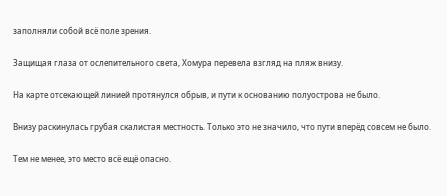заполняли собой всё поле зрения.

Защищая глаза от ослепительного света, Хомура перевела взгляд на пляж внизу.

На карте отсекающей линией протянулся обрыв, и пути к основанию полуострова не было.

Внизу раскинулась грубая скалистая местность. Только это не значило, что пути вперёд совсем не было.

Тем не менее, это место всё ещё опасно.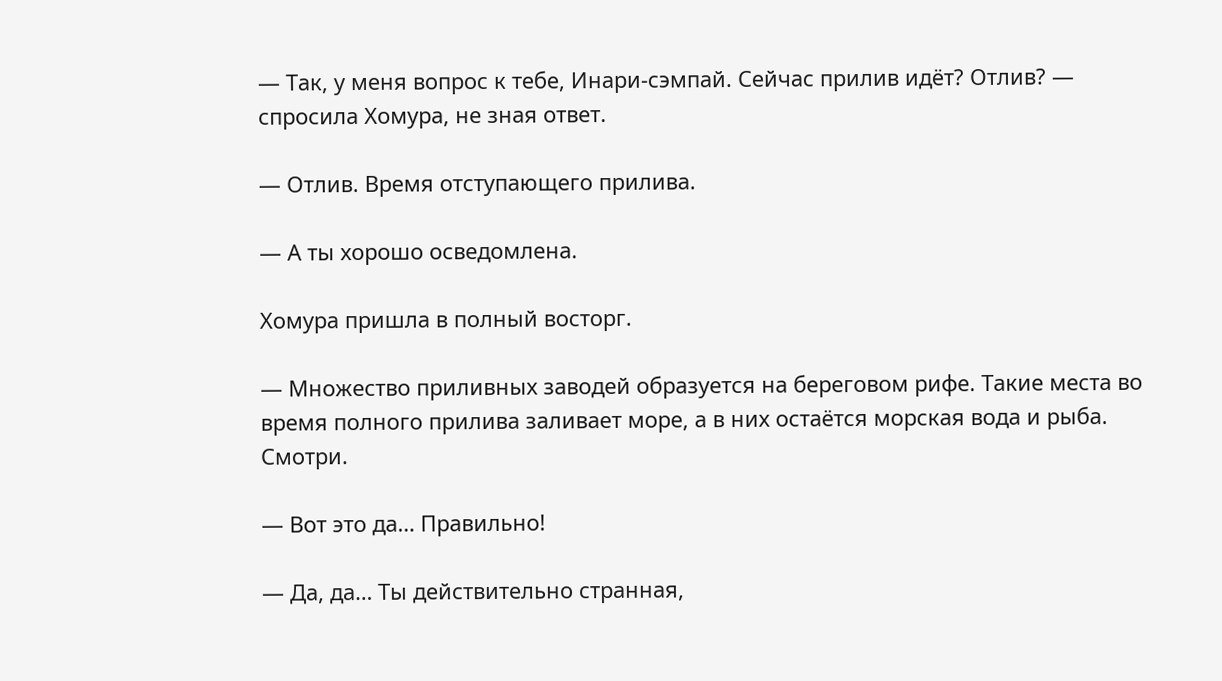— Так, у меня вопрос к тебе, Инари-сэмпай. Сейчас прилив идёт? Отлив? — спросила Хомура, не зная ответ.

— Отлив. Время отступающего прилива.

— А ты хорошо осведомлена.

Хомура пришла в полный восторг.

— Множество приливных заводей образуется на береговом рифе. Такие места во время полного прилива заливает море, а в них остаётся морская вода и рыба. Смотри.

— Вот это да… Правильно!

— Да, да… Ты действительно странная,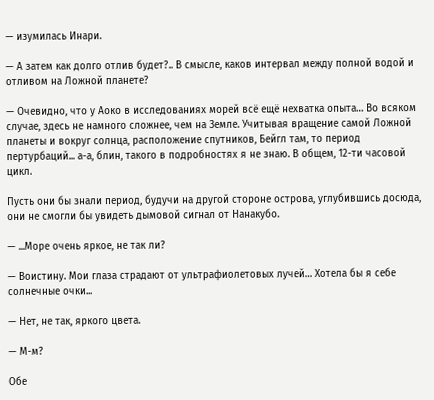— изумилась Инари.

— А затем как долго отлив будет?.. В смысле, каков интервал между полной водой и отливом на Ложной планете?

— Очевидно, что у Аоко в исследованиях морей всё ещё нехватка опыта… Во всяком случае, здесь не намного сложнее, чем на Земле. Учитывая вращение самой Ложной планеты и вокруг солнца, расположение спутников, Бейгл там, то период пертурбаций... а-а, блин, такого в подробностях я не знаю. В общем, 12-ти часовой цикл.

Пусть они бы знали период, будучи на другой стороне острова, углубившись досюда, они не смогли бы увидеть дымовой сигнал от Нанакубо.

— ...Море очень яркое, не так ли?

— Воистину. Мои глаза страдают от ультрафиолетовых лучей… Хотела бы я себе солнечные очки...

— Нет, не так, яркого цвета.

— М-м?

Обе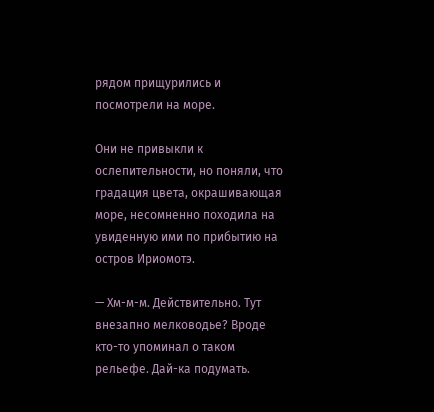рядом прищурились и посмотрели на море.

Они не привыкли к ослепительности, но поняли, что градация цвета, окрашивающая море, несомненно походила на увиденную ими по прибытию на остров Ириомотэ.

— Хм-м-м. Действительно. Тут внезапно мелководье? Вроде кто-то упоминал о таком рельефе. Дай-ка подумать.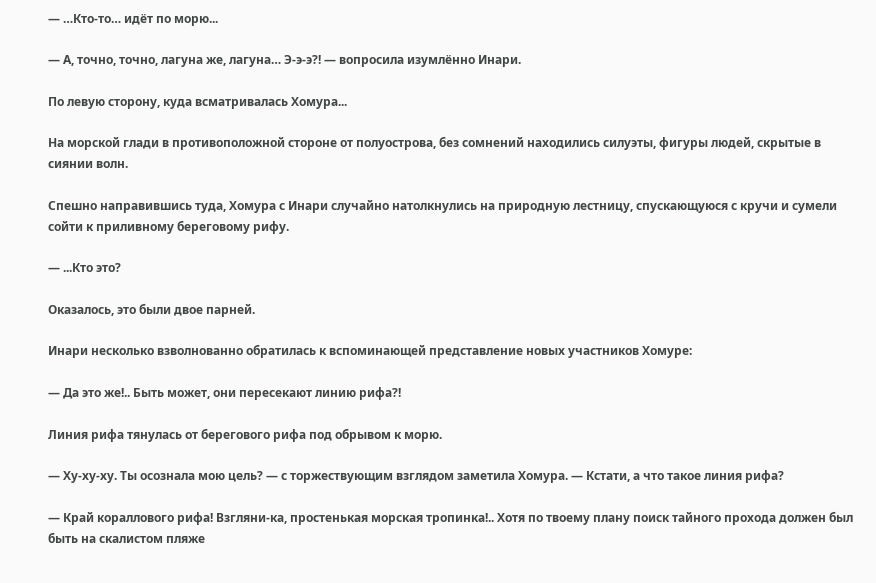— …Кто-то… идёт по морю...

— А, точно, точно, лагуна же, лагуна… Э-э-э?! — вопросила изумлённо Инари.

По левую сторону, куда всматривалась Хомура...

На морской глади в противоположной стороне от полуострова, без сомнений находились силуэты, фигуры людей, скрытые в сиянии волн.

Спешно направившись туда, Хомура с Инари случайно натолкнулись на природную лестницу, спускающуюся с кручи и сумели сойти к приливному береговому рифу.

— ...Кто это?

Оказалось, это были двое парней.

Инари несколько взволнованно обратилась к вспоминающей представление новых участников Хомуре:

— Да это же!.. Быть может, они пересекают линию рифа?!

Линия рифа тянулась от берегового рифа под обрывом к морю.

— Ху-ху-ху. Ты осознала мою цель? — с торжествующим взглядом заметила Хомура. — Кстати, а что такое линия рифа?

— Край кораллового рифа! Взгляни-ка, простенькая морская тропинка!.. Хотя по твоему плану поиск тайного прохода должен был быть на скалистом пляже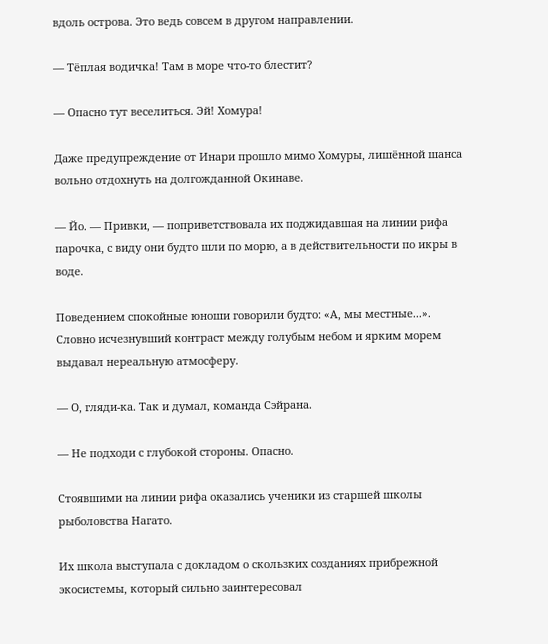вдоль острова. Это ведь совсем в другом направлении.

— Тёплая водичка! Там в море что-то блестит?

— Опасно тут веселиться. Эй! Хомура!

Даже предупреждение от Инари прошло мимо Хомуры, лишённой шанса вольно отдохнуть на долгожданной Окинаве.

— Йо. — Привки, — поприветствовала их поджидавшая на линии рифа парочка, с виду они будто шли по морю, а в действительности по икры в воде.

Поведением спокойные юноши говорили будто: «А, мы местные...». Словно исчезнувший контраст между голубым небом и ярким морем выдавал нереальную атмосферу.

— О, гляди-ка. Так и думал, команда Сэйрана.

— Не подходи с глубокой стороны. Опасно.

Стоявшими на линии рифа оказались ученики из старшей школы рыболовства Нагато.

Их школа выступала с докладом о скользких созданиях прибрежной экосистемы, который сильно заинтересовал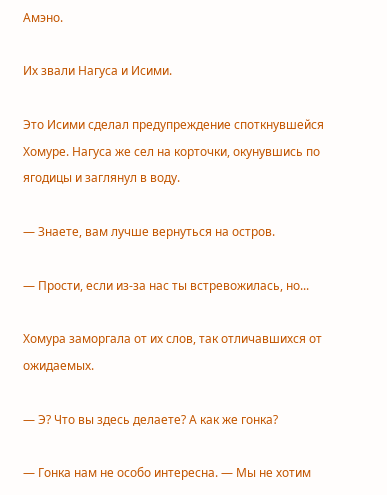Амэно.

Их звали Нагуса и Исими.

Это Исими сделал предупреждение споткнувшейся Хомуре. Нагуса же сел на корточки, окунувшись по ягодицы и заглянул в воду.

— Знаете, вам лучше вернуться на остров.

— Прости, если из-за нас ты встревожилась, но...

Хомура заморгала от их слов, так отличавшихся от ожидаемых.

— Э? Что вы здесь делаете? А как же гонка?

— Гонка нам не особо интересна. — Мы не хотим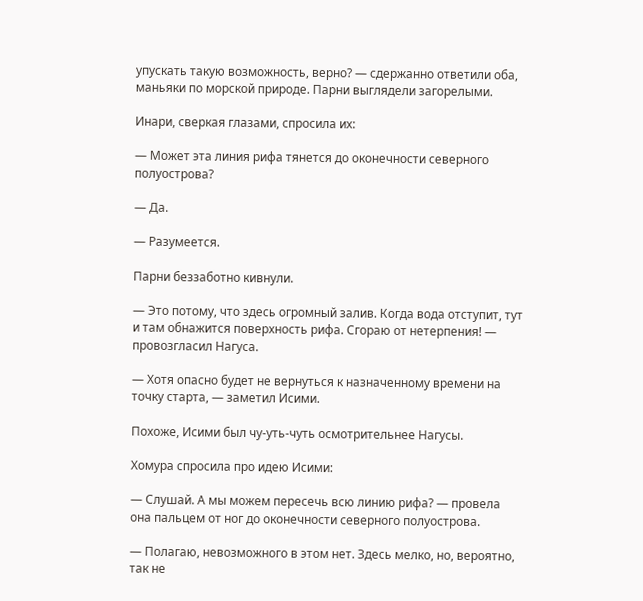упускать такую возможность, верно? — сдержанно ответили оба, маньяки по морской природе. Парни выглядели загорелыми.

Инари, сверкая глазами, спросила их:

— Может эта линия рифа тянется до оконечности северного полуострова?

— Да.

— Разумеется.

Парни беззаботно кивнули.

— Это потому, что здесь огромный залив. Когда вода отступит, тут и там обнажится поверхность рифа. Сгораю от нетерпения! — провозгласил Нагуса.

— Хотя опасно будет не вернуться к назначенному времени на точку старта, — заметил Исими.

Похоже, Исими был чу-уть-чуть осмотрительнее Нагусы.

Хомура спросила про идею Исими:

— Слушай. А мы можем пересечь всю линию рифа? — провела она пальцем от ног до оконечности северного полуострова.

— Полагаю, невозможного в этом нет. Здесь мелко, но, вероятно, так не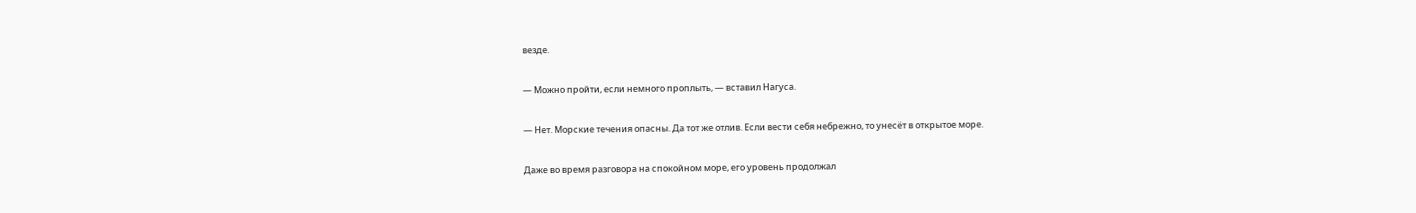везде.

— Можно пройти, если немного проплыть, — вставил Нагуса.

— Нет. Морские течения опасны. Да тот же отлив. Если вести себя небрежно, то унесёт в открытое море.

Даже во время разговора на спокойном море, его уровень продолжал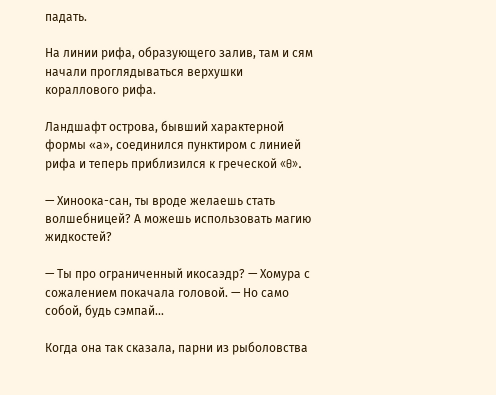падать.

На линии рифа, образующего залив, там и сям начали проглядываться верхушки кораллового рифа.

Ландшафт острова, бывший характерной формы «а», соединился пунктиром с линией рифа и теперь приблизился к греческой «Ɵ».

— Хиноока-сан, ты вроде желаешь стать волшебницей? А можешь использовать магию жидкостей?

— Ты про ограниченный икосаэдр? — Хомура с сожалением покачала головой. — Но само собой, будь сэмпай...

Когда она так сказала, парни из рыболовства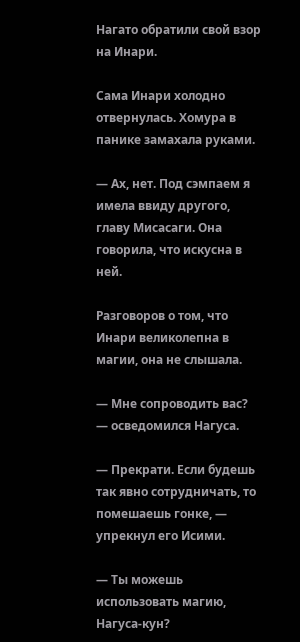Нагато обратили свой взор на Инари.

Сама Инари холодно отвернулась. Хомура в панике замахала руками.

— Ах, нет. Под сэмпаем я имела ввиду другого, главу Мисасаги. Она говорила, что искусна в ней.

Разговоров о том, что Инари великолепна в магии, она не слышала.

— Мне сопроводить вас? — осведомился Нагуса.

— Прекрати. Если будешь так явно сотрудничать, то помешаешь гонке, — упрекнул его Исими.

— Ты можешь использовать магию, Нагуса-кун?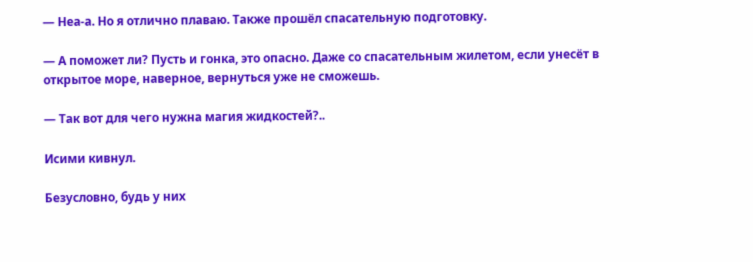— Неа-а. Но я отлично плаваю. Также прошёл спасательную подготовку.

— А поможет ли? Пусть и гонка, это опасно. Даже со спасательным жилетом, если унесёт в открытое море, наверное, вернуться уже не сможешь.

— Так вот для чего нужна магия жидкостей?..

Исими кивнул.

Безусловно, будь у них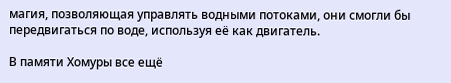магия, позволяющая управлять водными потоками, они смогли бы передвигаться по воде, используя её как двигатель.

В памяти Хомуры все ещё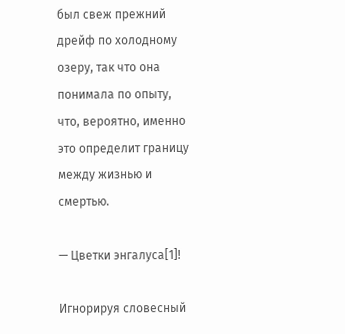был свеж прежний дрейф по холодному озеру, так что она понимала по опыту, что, вероятно, именно это определит границу между жизнью и смертью.

— Цветки энгалуса[1]!

Игнорируя словесный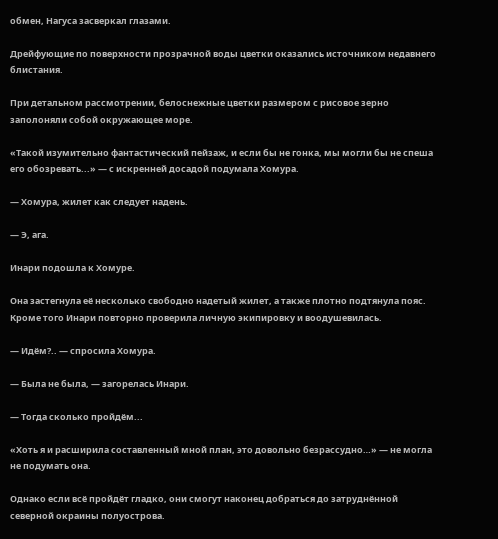обмен, Нагуса засверкал глазами.

Дрейфующие по поверхности прозрачной воды цветки оказались источником недавнего блистания.

При детальном рассмотрении, белоснежные цветки размером с рисовое зерно заполоняли собой окружающее море.

«Такой изумительно фантастический пейзаж, и если бы не гонка, мы могли бы не спеша его обозревать...» — с искренней досадой подумала Хомура.

— Хомура, жилет как следует надень.

— Э, ага.

Инари подошла к Хомуре.

Она застегнула её несколько свободно надетый жилет, а также плотно подтянула пояс. Кроме того Инари повторно проверила личную экипировку и воодушевилась.

— Идём?.. — спросила Хомура.

— Была не была, — загорелась Инари.

— Тогда сколько пройдём...

«Хоть я и расширила составленный мной план, это довольно безрассудно…» — не могла не подумать она.

Однако если всё пройдёт гладко, они смогут наконец добраться до затруднённой северной окраины полуострова.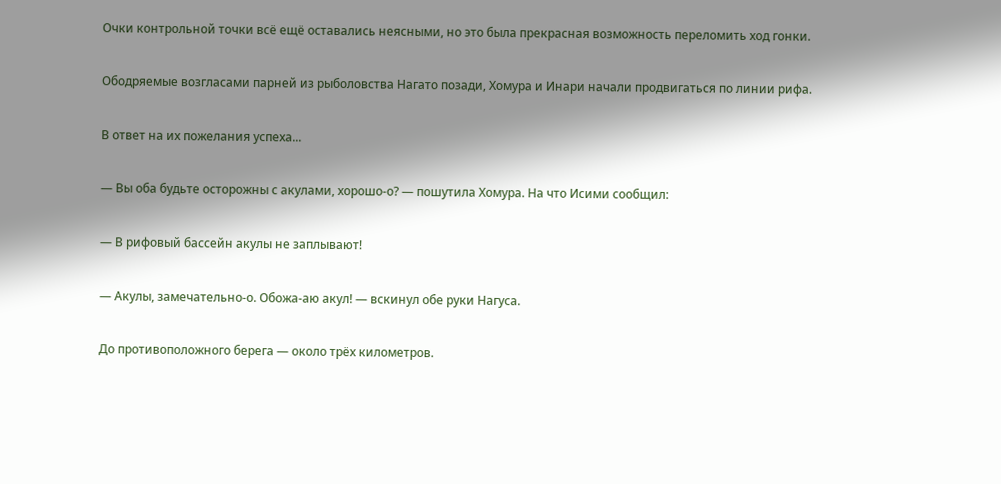Очки контрольной точки всё ещё оставались неясными, но это была прекрасная возможность переломить ход гонки.

Ободряемые возгласами парней из рыболовства Нагато позади, Хомура и Инари начали продвигаться по линии рифа.

В ответ на их пожелания успеха...

— Вы оба будьте осторожны с акулами, хорошо-о? — пошутила Хомура. На что Исими сообщил:

— В рифовый бассейн акулы не заплывают!

— Акулы, замечательно-о. Обожа-аю акул! — вскинул обе руки Нагуса.

До противоположного берега — около трёх километров.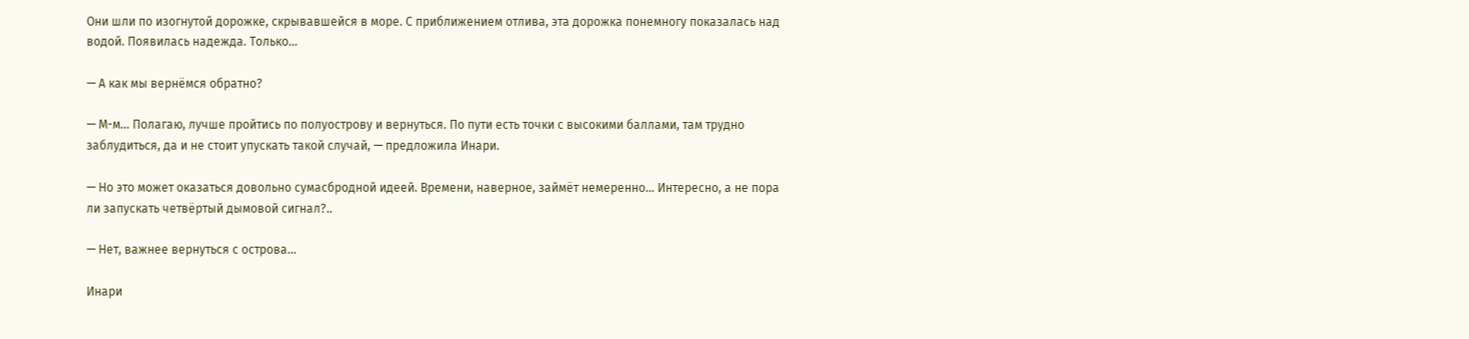Они шли по изогнутой дорожке, скрывавшейся в море. С приближением отлива, эта дорожка понемногу показалась над водой. Появилась надежда. Только...

— А как мы вернёмся обратно?

— М-м… Полагаю, лучше пройтись по полуострову и вернуться. По пути есть точки с высокими баллами, там трудно заблудиться, да и не стоит упускать такой случай, — предложила Инари.

— Но это может оказаться довольно сумасбродной идеей. Времени, наверное, займёт немеренно… Интересно, а не пора ли запускать четвёртый дымовой сигнал?..

— Нет, важнее вернуться с острова...

Инари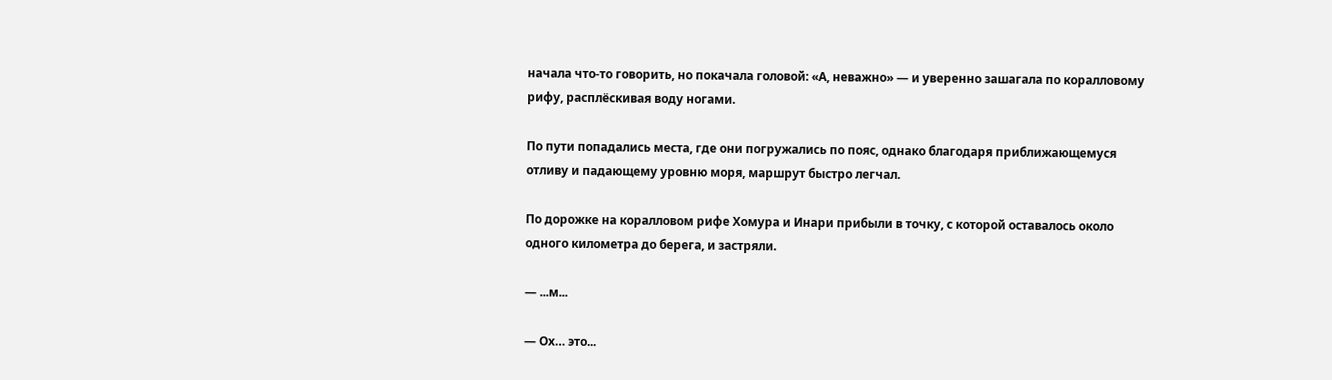начала что-то говорить, но покачала головой: «А, неважно» — и уверенно зашагала по коралловому рифу, расплёскивая воду ногами.

По пути попадались места, где они погружались по пояс, однако благодаря приближающемуся отливу и падающему уровню моря, маршрут быстро легчал.

По дорожке на коралловом рифе Хомура и Инари прибыли в точку, с которой оставалось около одного километра до берега, и застряли.

— ...м...

— Ох… это...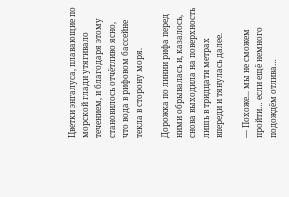Цветки энгалуса, плавающие по морской глади утягивало течением, и благодаря этому становилось отчётливо ясно, что вода в рифовом бассейне текла в сторону моря.

Дорожка по линии рифа перед ними обрывалась и, казалось, снова выходила на поверхность лишь в тридцати метрах впереди и тянулась далее.

— Похоже... мы не сможем пройти… если ещё немного подождём отлива…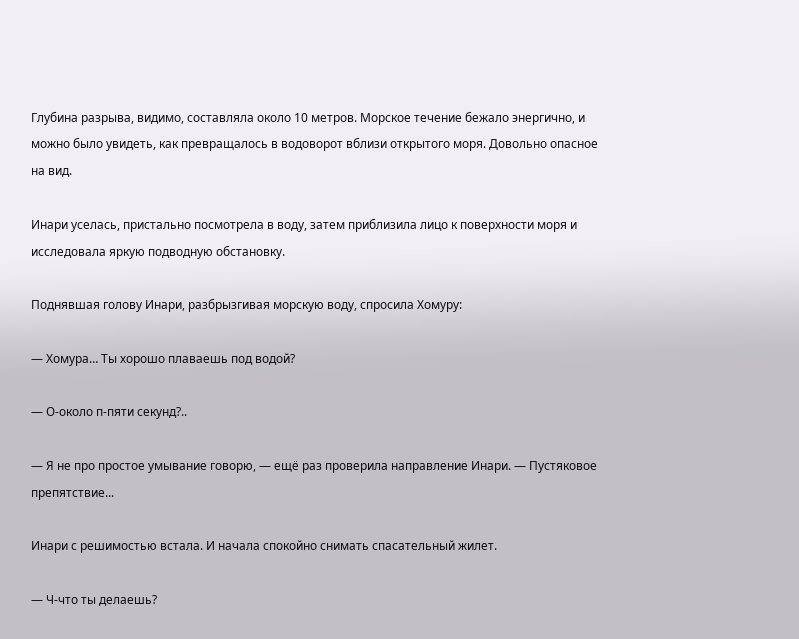Глубина разрыва, видимо, составляла около 10 метров. Морское течение бежало энергично, и можно было увидеть, как превращалось в водоворот вблизи открытого моря. Довольно опасное на вид.

Инари уселась, пристально посмотрела в воду, затем приблизила лицо к поверхности моря и исследовала яркую подводную обстановку.

Поднявшая голову Инари, разбрызгивая морскую воду, спросила Хомуру:

— Хомура… Ты хорошо плаваешь под водой?

— О-около п-пяти секунд?..

— Я не про простое умывание говорю, — ещё раз проверила направление Инари. — Пустяковое препятствие...

Инари с решимостью встала. И начала спокойно снимать спасательный жилет.

— Ч-что ты делаешь?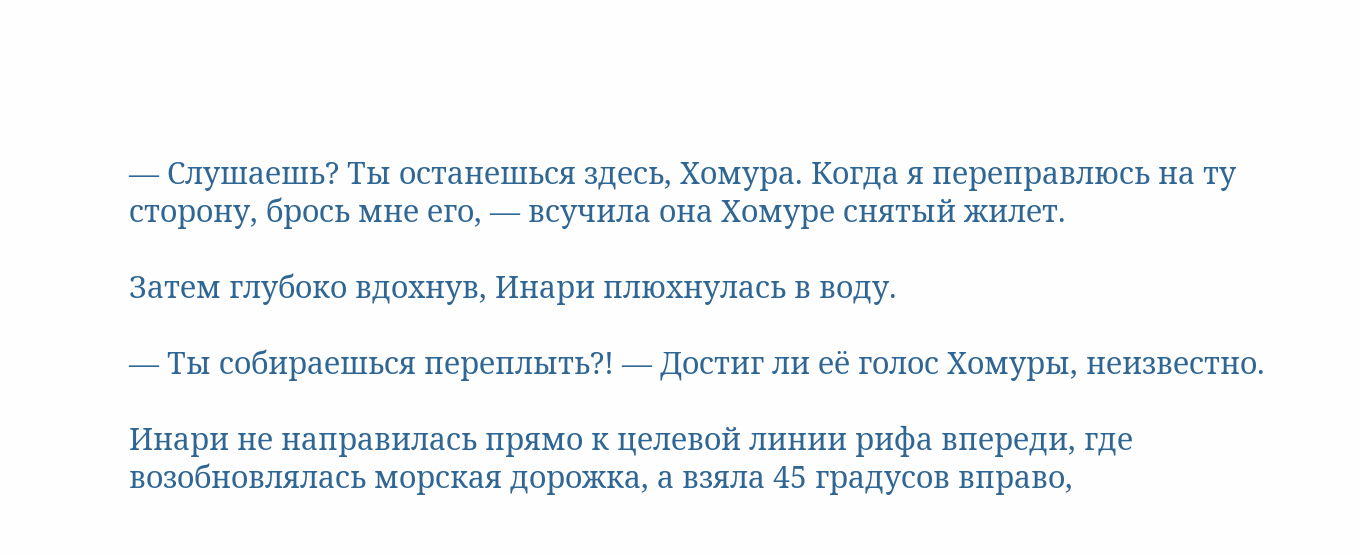— Слушаешь? Ты останешься здесь, Хомура. Когда я переправлюсь на ту сторону, брось мне его, — всучила она Хомуре снятый жилет.

Затем глубоко вдохнув, Инари плюхнулась в воду.

— Ты собираешься переплыть?! — Достиг ли её голос Хомуры, неизвестно.

Инари не направилась прямо к целевой линии рифа впереди, где возобновлялась морская дорожка, а взяла 45 градусов вправо,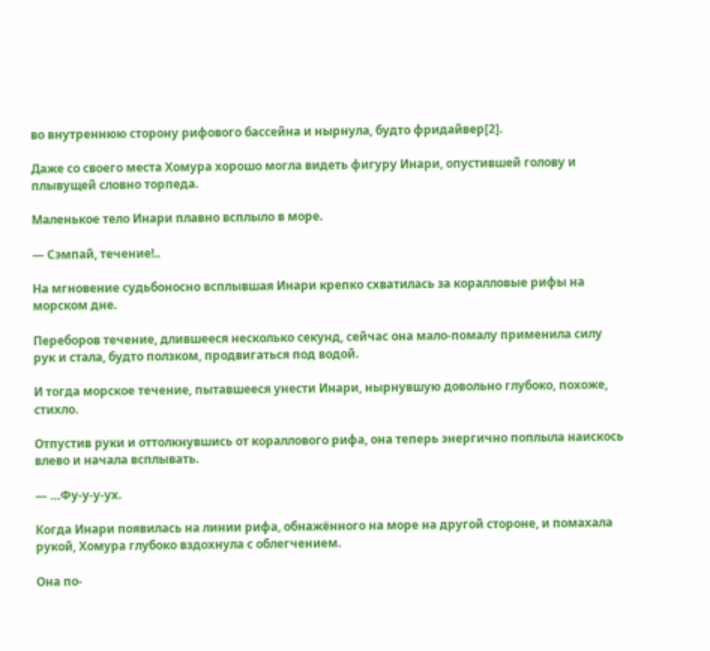во внутреннюю сторону рифового бассейна и нырнула, будто фридайвер[2].

Даже со своего места Хомура хорошо могла видеть фигуру Инари, опустившей голову и плывущей словно торпеда.

Маленькое тело Инари плавно всплыло в море.

— Сэмпай, течение!..

На мгновение судьбоносно всплывшая Инари крепко схватилась за коралловые рифы на морском дне.

Переборов течение, длившееся несколько секунд, сейчас она мало-помалу применила силу рук и стала, будто ползком, продвигаться под водой.

И тогда морское течение, пытавшееся унести Инари, нырнувшую довольно глубоко, похоже, стихло.

Отпустив руки и оттолкнувшись от кораллового рифа, она теперь энергично поплыла наискось влево и начала всплывать.

— …Фу-у-у-ух.

Когда Инари появилась на линии рифа, обнажённого на море на другой стороне, и помахала рукой, Хомура глубоко вздохнула с облегчением.

Она по-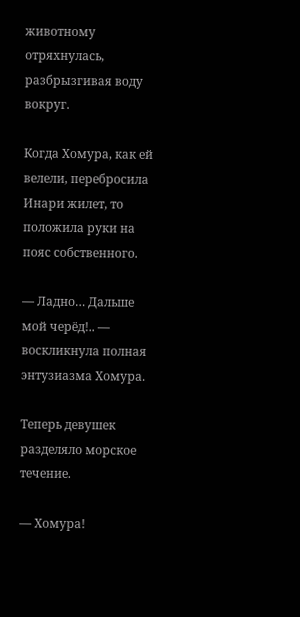животному отряхнулась, разбрызгивая воду вокруг.

Когда Хомура, как ей велели, перебросила Инари жилет, то положила руки на пояс собственного.

— Ладно… Дальше мой черёд!.. — воскликнула полная энтузиазма Хомура.

Теперь девушек разделяло морское течение.

— Хомура!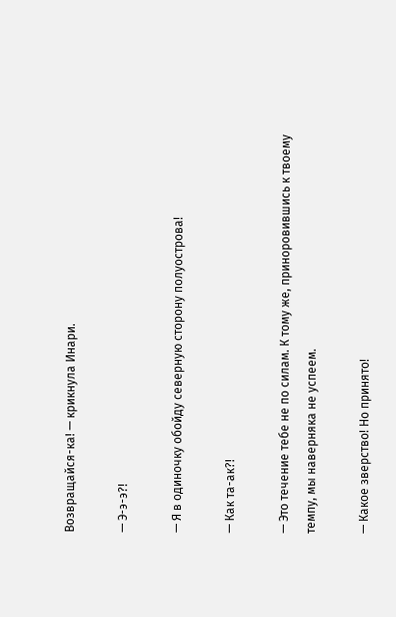Возвращайся-ка! — крикнула Инари.

— Э-э-э?!

— Я в одиночку обойду северную сторону полуострова!

— Как та-ак?!

— Это течение тебе не по силам. К тому же, приноровившись к твоему темпу, мы наверняка не успеем.

— Какое зверство! Но принято!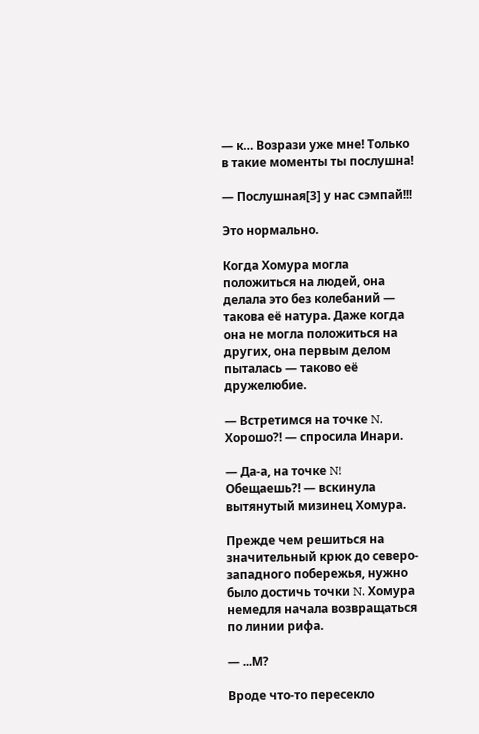— к… Возрази уже мне! Только в такие моменты ты послушна!

— Послушная[3] у нас сэмпай!!!

Это нормально.

Когда Хомура могла положиться на людей, она делала это без колебаний — такова её натура. Даже когда она не могла положиться на других, она первым делом пыталась — таково её дружелюбие.

— Встретимся на точке N. Хорошо?! — спросила Инари.

— Да-а, на точке N! Обещаешь?! — вскинула вытянутый мизинец Хомура.

Прежде чем решиться на значительный крюк до северо-западного побережья, нужно было достичь точки N. Хомура немедля начала возвращаться по линии рифа.

— ...М?

Вроде что-то пересекло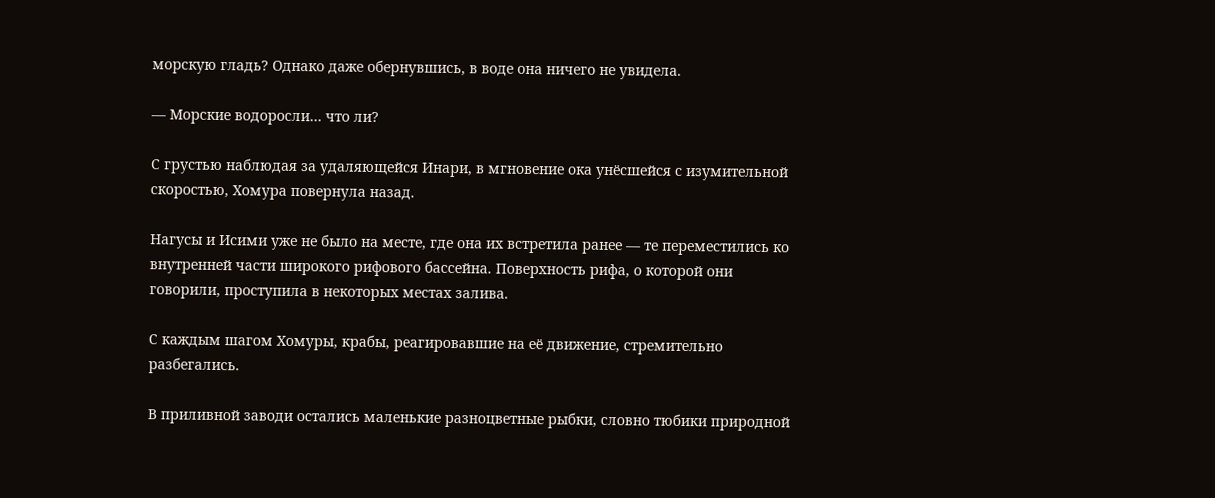морскую гладь? Однако даже обернувшись, в воде она ничего не увидела.

— Морские водоросли… что ли?

С грустью наблюдая за удаляющейся Инари, в мгновение ока унёсшейся с изумительной скоростью, Хомура повернула назад.

Нагусы и Исими уже не было на месте, где она их встретила ранее — те переместились ко внутренней части широкого рифового бассейна. Поверхность рифа, о которой они говорили, проступила в некоторых местах залива.

С каждым шагом Хомуры, крабы, реагировавшие на её движение, стремительно разбегались.

В приливной заводи остались маленькие разноцветные рыбки, словно тюбики природной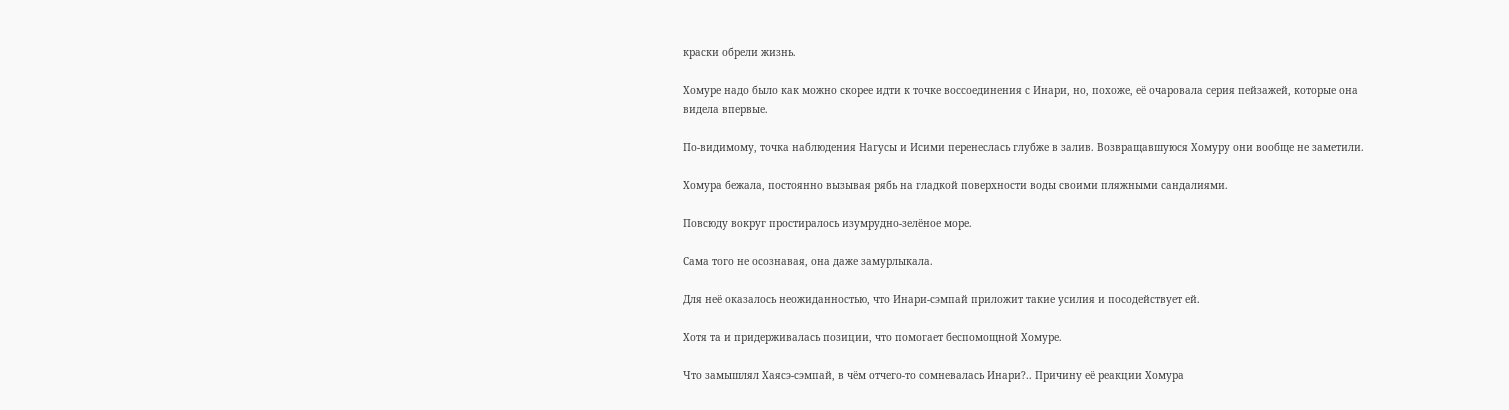краски обрели жизнь.

Хомуре надо было как можно скорее идти к точке воссоединения с Инари, но, похоже, её очаровала серия пейзажей, которые она видела впервые.

По-видимому, точка наблюдения Нагусы и Исими перенеслась глубже в залив. Возвращавшуюся Хомуру они вообще не заметили.

Хомура бежала, постоянно вызывая рябь на гладкой поверхности воды своими пляжными сандалиями.

Повсюду вокруг простиралось изумрудно-зелёное море.

Сама того не осознавая, она даже замурлыкала.

Для неё оказалось неожиданностью, что Инари-сэмпай приложит такие усилия и посодействует ей.

Хотя та и придерживалась позиции, что помогает беспомощной Хомуре.

Что замышлял Хаясэ-сэмпай, в чём отчего-то сомневалась Инари?.. Причину её реакции Хомура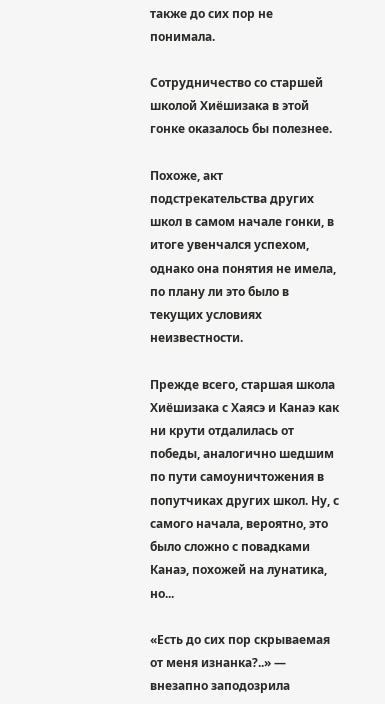также до сих пор не понимала.

Сотрудничество со старшей школой Хиёшизака в этой гонке оказалось бы полезнее.

Похоже, акт подстрекательства других школ в самом начале гонки, в итоге увенчался успехом, однако она понятия не имела, по плану ли это было в текущих условиях неизвестности.

Прежде всего, старшая школа Хиёшизака с Хаясэ и Канаэ как ни крути отдалилась от победы, аналогично шедшим по пути самоуничтожения в попутчиках других школ. Ну, с самого начала, вероятно, это было сложно с повадками Канаэ, похожей на лунатика, но...

«Есть до сих пор скрываемая от меня изнанка?..» — внезапно заподозрила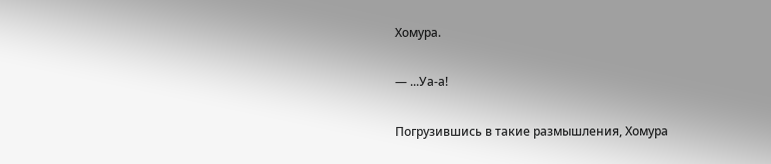Хомура.

— ...Уа-а!

Погрузившись в такие размышления, Хомура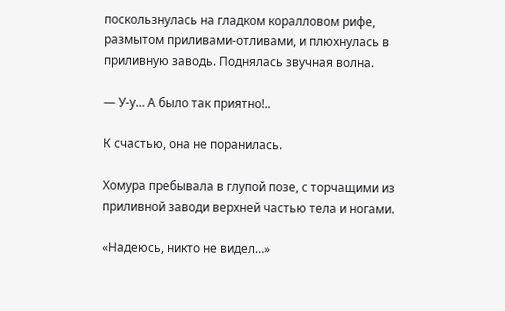поскользнулась на гладком коралловом рифе, размытом приливами-отливами, и плюхнулась в приливную заводь. Поднялась звучная волна.

— У-у… А было так приятно!..

К счастью, она не поранилась.

Хомура пребывала в глупой позе, с торчащими из приливной заводи верхней частью тела и ногами.

«Надеюсь, никто не видел…»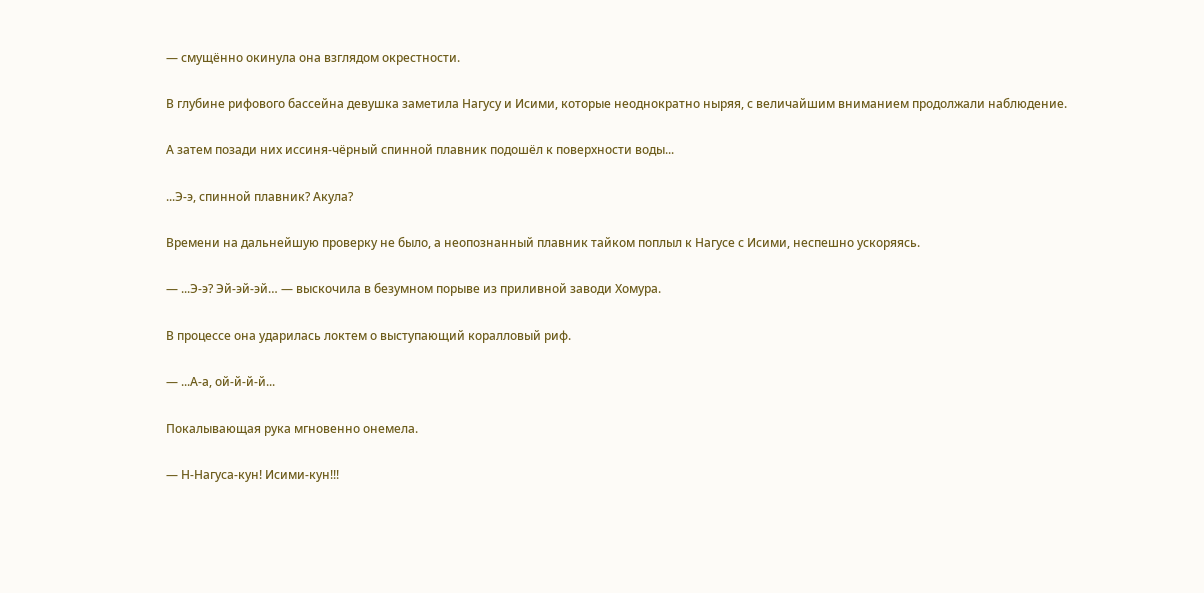— смущённо окинула она взглядом окрестности.

В глубине рифового бассейна девушка заметила Нагусу и Исими, которые неоднократно ныряя, с величайшим вниманием продолжали наблюдение.

А затем позади них иссиня-чёрный спинной плавник подошёл к поверхности воды...

...Э-э, спинной плавник? Акула?

Времени на дальнейшую проверку не было, а неопознанный плавник тайком поплыл к Нагусе с Исими, неспешно ускоряясь.

— ...Э-э? Эй-эй-эй… — выскочила в безумном порыве из приливной заводи Хомура.

В процессе она ударилась локтем о выступающий коралловый риф.

— ...А-а, ой-й-й-й...

Покалывающая рука мгновенно онемела.

— Н-Нагуса-кун! Исими-кун!!!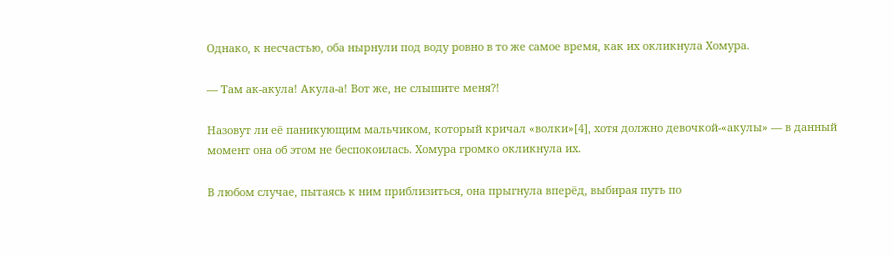Однако, к несчастью, оба нырнули под воду ровно в то же самое время, как их окликнула Хомура.

— Там ак-акула! Акула-а! Вот же, не слышите меня?!

Назовут ли её паникующим мальчиком, который кричал «волки»[4], хотя должно девочкой-«акулы» — в данный момент она об этом не беспокоилась. Хомура громко окликнула их.

В любом случае, пытаясь к ним приблизиться, она прыгнула вперёд, выбирая путь по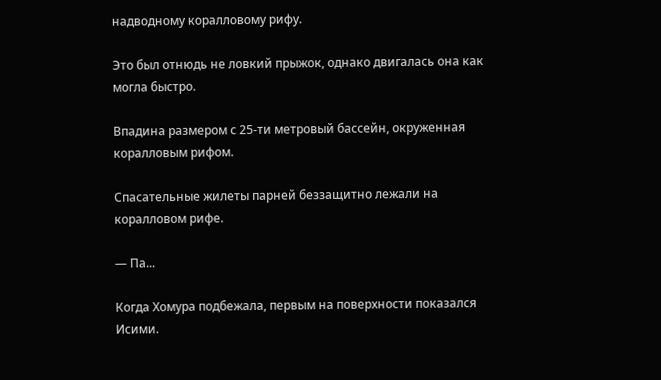надводному коралловому рифу.

Это был отнюдь не ловкий прыжок, однако двигалась она как могла быстро.

Впадина размером с 25-ти метровый бассейн, окруженная коралловым рифом.

Спасательные жилеты парней беззащитно лежали на коралловом рифе.

— Па...

Когда Хомура подбежала, первым на поверхности показался Исими.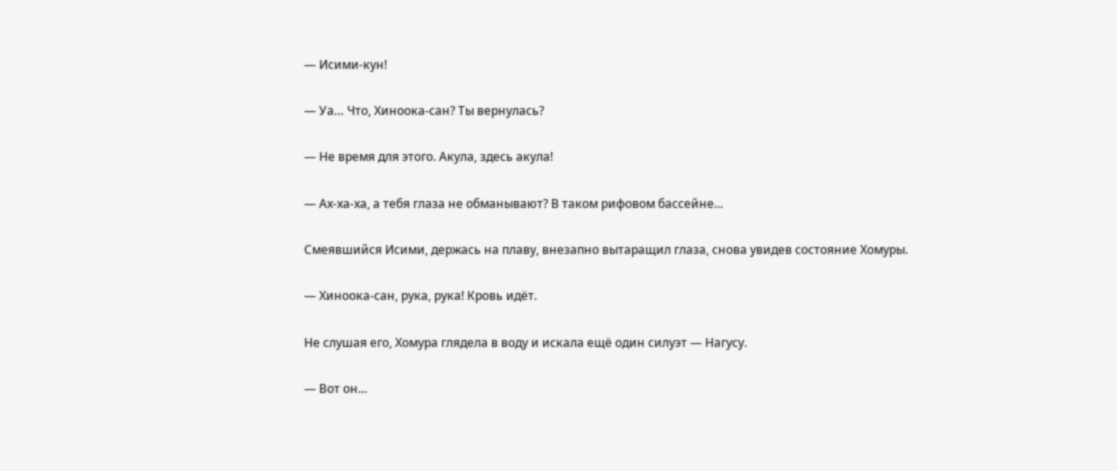— Исими-кун!

— Уа… Что, Хиноока-сан? Ты вернулась?

— Не время для этого. Акула, здесь акула!

— Ах-ха-ха, а тебя глаза не обманывают? В таком рифовом бассейне...

Смеявшийся Исими, держась на плаву, внезапно вытаращил глаза, снова увидев состояние Хомуры.

— Хиноока-сан, рука, рука! Кровь идёт.

Не слушая его, Хомура глядела в воду и искала ещё один силуэт — Нагусу.

— Вот он...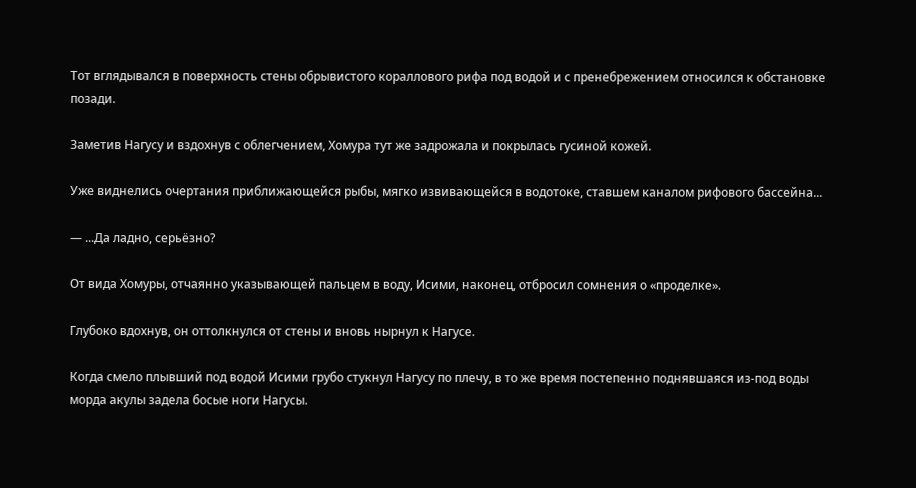Тот вглядывался в поверхность стены обрывистого кораллового рифа под водой и с пренебрежением относился к обстановке позади.

Заметив Нагусу и вздохнув с облегчением, Хомура тут же задрожала и покрылась гусиной кожей.

Уже виднелись очертания приближающейся рыбы, мягко извивающейся в водотоке, ставшем каналом рифового бассейна...

— ...Да ладно, серьёзно?

От вида Хомуры, отчаянно указывающей пальцем в воду, Исими, наконец, отбросил сомнения о «проделке».

Глубоко вдохнув, он оттолкнулся от стены и вновь нырнул к Нагусе.

Когда смело плывший под водой Исими грубо стукнул Нагусу по плечу, в то же время постепенно поднявшаяся из-под воды морда акулы задела босые ноги Нагусы.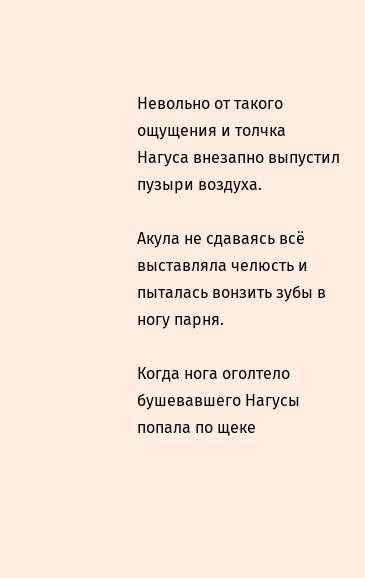Невольно от такого ощущения и толчка Нагуса внезапно выпустил пузыри воздуха.

Акула не сдаваясь всё выставляла челюсть и пыталась вонзить зубы в ногу парня.

Когда нога оголтело бушевавшего Нагусы попала по щеке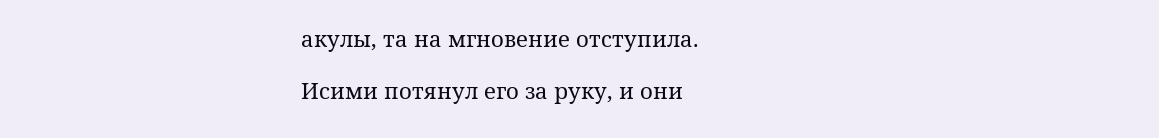акулы, та на мгновение отступила.

Исими потянул его за руку, и они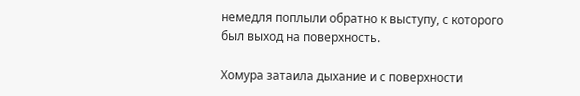немедля поплыли обратно к выступу, с которого был выход на поверхность.

Хомура затаила дыхание и с поверхности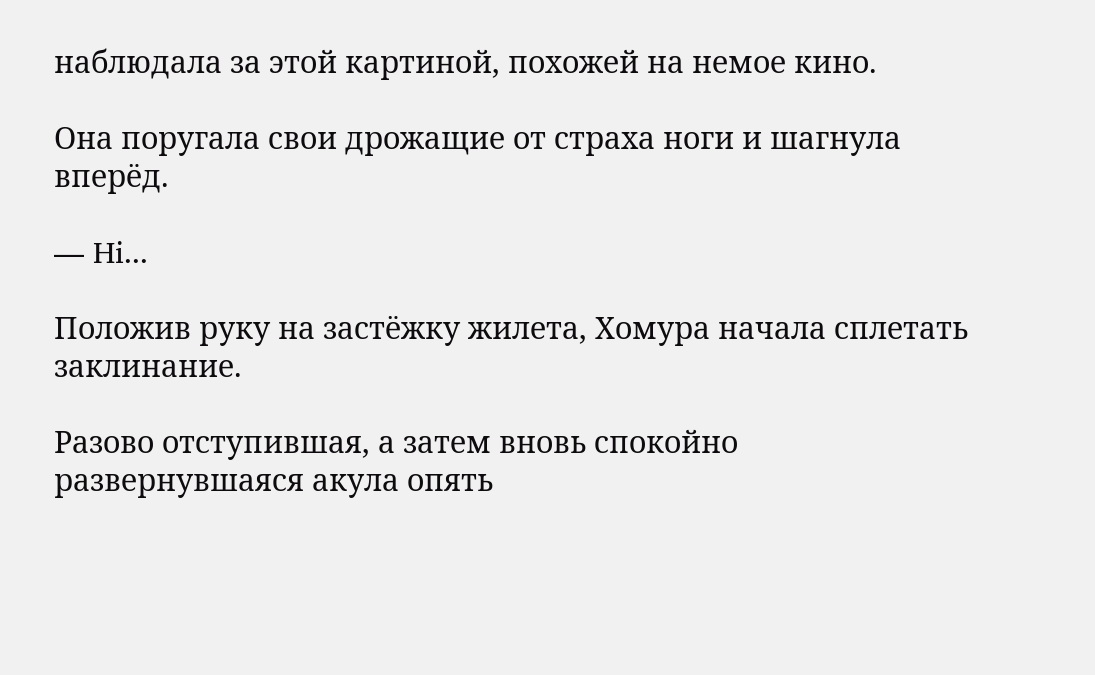наблюдала за этой картиной, похожей на немое кино.

Она поругала свои дрожащие от страха ноги и шагнула вперёд.

— Hi...

Положив руку на застёжку жилета, Хомура начала сплетать заклинание.

Разово отступившая, а затем вновь спокойно развернувшаяся акула опять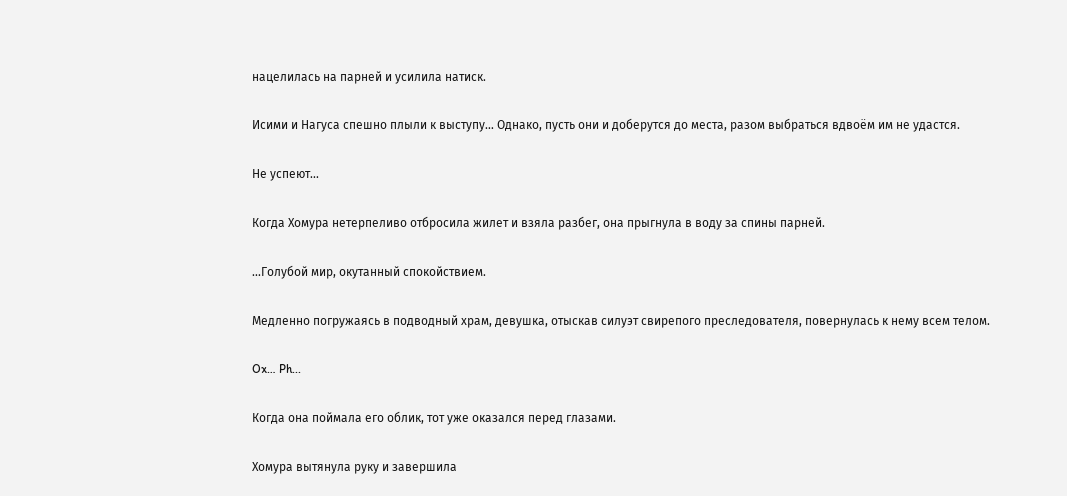нацелилась на парней и усилила натиск.

Исими и Нагуса спешно плыли к выступу… Однако, пусть они и доберутся до места, разом выбраться вдвоём им не удастся.

Не успеют...

Когда Хомура нетерпеливо отбросила жилет и взяла разбег, она прыгнула в воду за спины парней.

...Голубой мир, окутанный спокойствием.

Медленно погружаясь в подводный храм, девушка, отыскав силуэт свирепого преследователя, повернулась к нему всем телом.

Ox… Ph...

Когда она поймала его облик, тот уже оказался перед глазами.

Хомура вытянула руку и завершила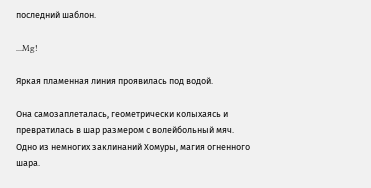последний шаблон.

...Mg!

Яркая пламенная линия проявилась под водой.

Она самозаплеталась, геометрически колыхаясь и превратилась в шар размером с волейбольный мяч. Одно из немногих заклинаний Хомуры, магия огненного шара.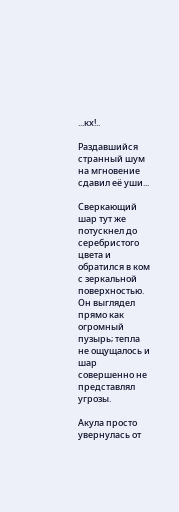...кх!..

Раздавшийся странный шум на мгновение сдавил её уши...

Сверкающий шар тут же потускнел до серебристого цвета и обратился в ком с зеркальной поверхностью. Он выглядел прямо как огромный пузырь; тепла не ощущалось и шар совершенно не представлял угрозы.

Акула просто увернулась от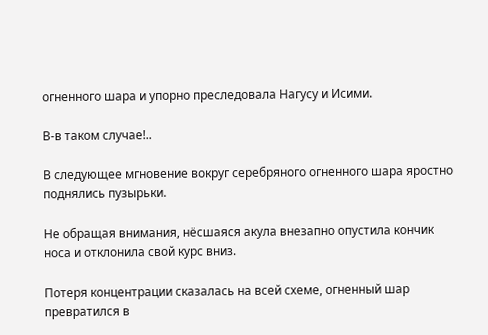огненного шара и упорно преследовала Нагусу и Исими.

В-в таком случае!..

В следующее мгновение вокруг серебряного огненного шара яростно поднялись пузырьки.

Не обращая внимания, нёсшаяся акула внезапно опустила кончик носа и отклонила свой курс вниз.

Потеря концентрации сказалась на всей схеме, огненный шар превратился в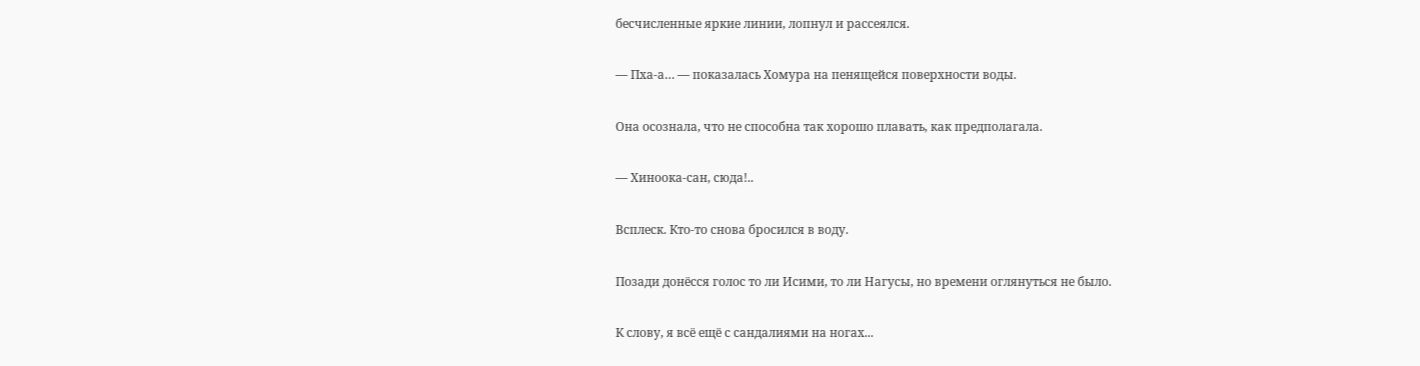бесчисленные яркие линии, лопнул и рассеялся.

— Пха-а… — показалась Хомура на пенящейся поверхности воды.

Она осознала, что не способна так хорошо плавать, как предполагала.

— Хиноока-сан, сюда!..

Всплеск. Кто-то снова бросился в воду.

Позади донёсся голос то ли Исими, то ли Нагусы, но времени оглянуться не было.

К слову, я всё ещё с сандалиями на ногах...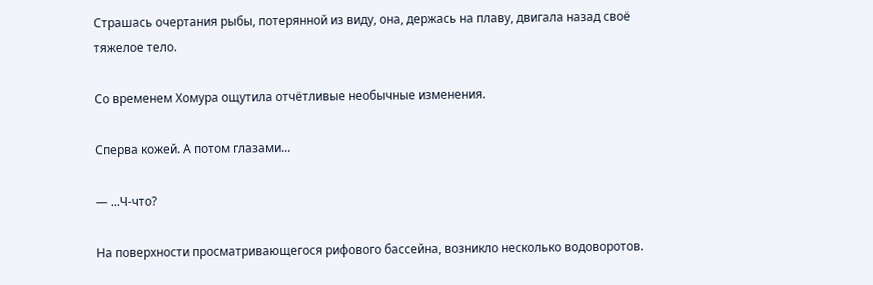Страшась очертания рыбы, потерянной из виду, она, держась на плаву, двигала назад своё тяжелое тело.

Со временем Хомура ощутила отчётливые необычные изменения.

Сперва кожей. А потом глазами...

— ...Ч-что?

На поверхности просматривающегося рифового бассейна, возникло несколько водоворотов.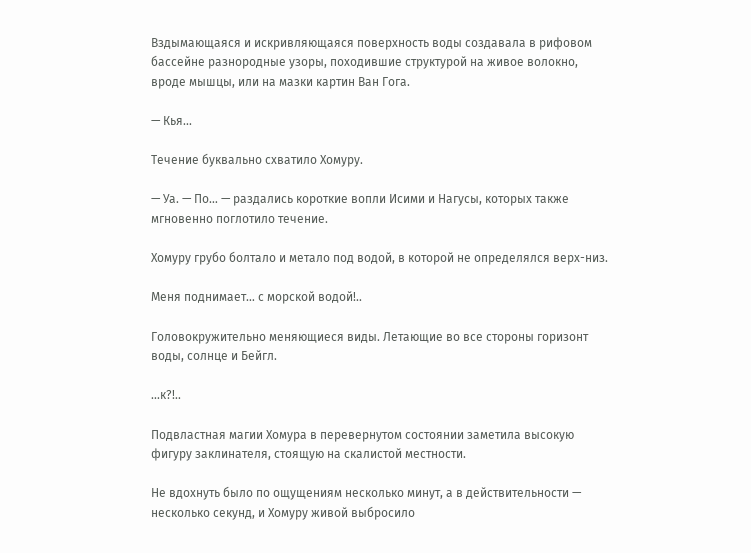Вздымающаяся и искривляющаяся поверхность воды создавала в рифовом бассейне разнородные узоры, походившие структурой на живое волокно, вроде мышцы, или на мазки картин Ван Гога.

— Кья...

Течение буквально схватило Хомуру.

— Уа. — По… — раздались короткие вопли Исими и Нагусы, которых также мгновенно поглотило течение.

Хомуру грубо болтало и метало под водой, в которой не определялся верх-низ.

Меня поднимает… с морской водой!..

Головокружительно меняющиеся виды. Летающие во все стороны горизонт воды, солнце и Бейгл.

...к?!..

Подвластная магии Хомура в перевернутом состоянии заметила высокую фигуру заклинателя, стоящую на скалистой местности.

Не вдохнуть было по ощущениям несколько минут, а в действительности — несколько секунд, и Хомуру живой выбросило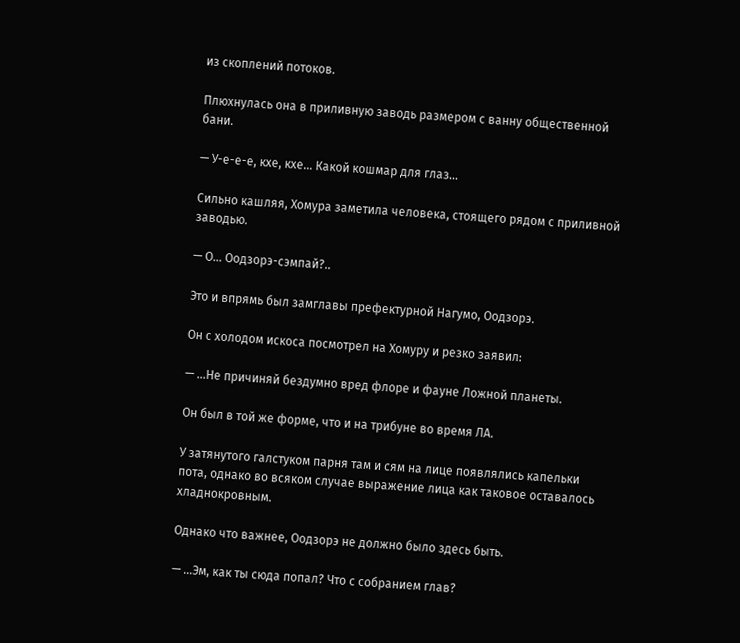из скоплений потоков.

Плюхнулась она в приливную заводь размером с ванну общественной бани.

— У-е-е-е, кхе, кхе… Какой кошмар для глаз...

Сильно кашляя, Хомура заметила человека, стоящего рядом с приливной заводью.

— О… Оодзорэ-сэмпай?..

Это и впрямь был замглавы префектурной Нагумо, Оодзорэ.

Он с холодом искоса посмотрел на Хомуру и резко заявил:

— ...Не причиняй бездумно вред флоре и фауне Ложной планеты.

Он был в той же форме, что и на трибуне во время ЛА.

У затянутого галстуком парня там и сям на лице появлялись капельки пота, однако во всяком случае выражение лица как таковое оставалось хладнокровным.

Однако что важнее, Оодзорэ не должно было здесь быть.

— ...Эм, как ты сюда попал? Что с собранием глав?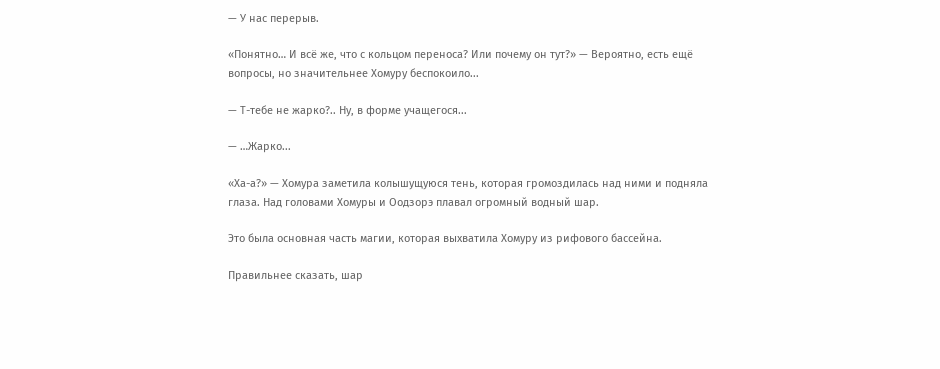— У нас перерыв.

«Понятно… И всё же, что с кольцом переноса? Или почему он тут?» — Вероятно, есть ещё вопросы, но значительнее Хомуру беспокоило...

— Т-тебе не жарко?.. Ну, в форме учащегося...

— …Жарко...

«Ха-а?» — Хомура заметила колышущуюся тень, которая громоздилась над ними и подняла глаза. Над головами Хомуры и Оодзорэ плавал огромный водный шар.

Это была основная часть магии, которая выхватила Хомуру из рифового бассейна.

Правильнее сказать, шар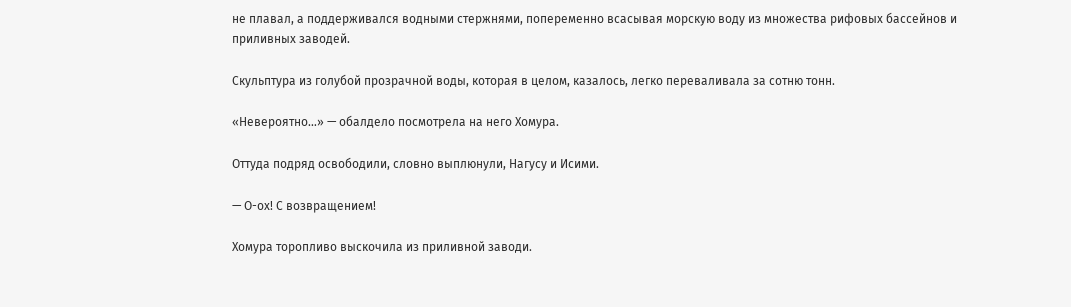не плавал, а поддерживался водными стержнями, попеременно всасывая морскую воду из множества рифовых бассейнов и приливных заводей.

Скульптура из голубой прозрачной воды, которая в целом, казалось, легко переваливала за сотню тонн.

«Невероятно…» — обалдело посмотрела на него Хомура.

Оттуда подряд освободили, словно выплюнули, Нагусу и Исими.

— О-ох! С возвращением!

Хомура торопливо выскочила из приливной заводи.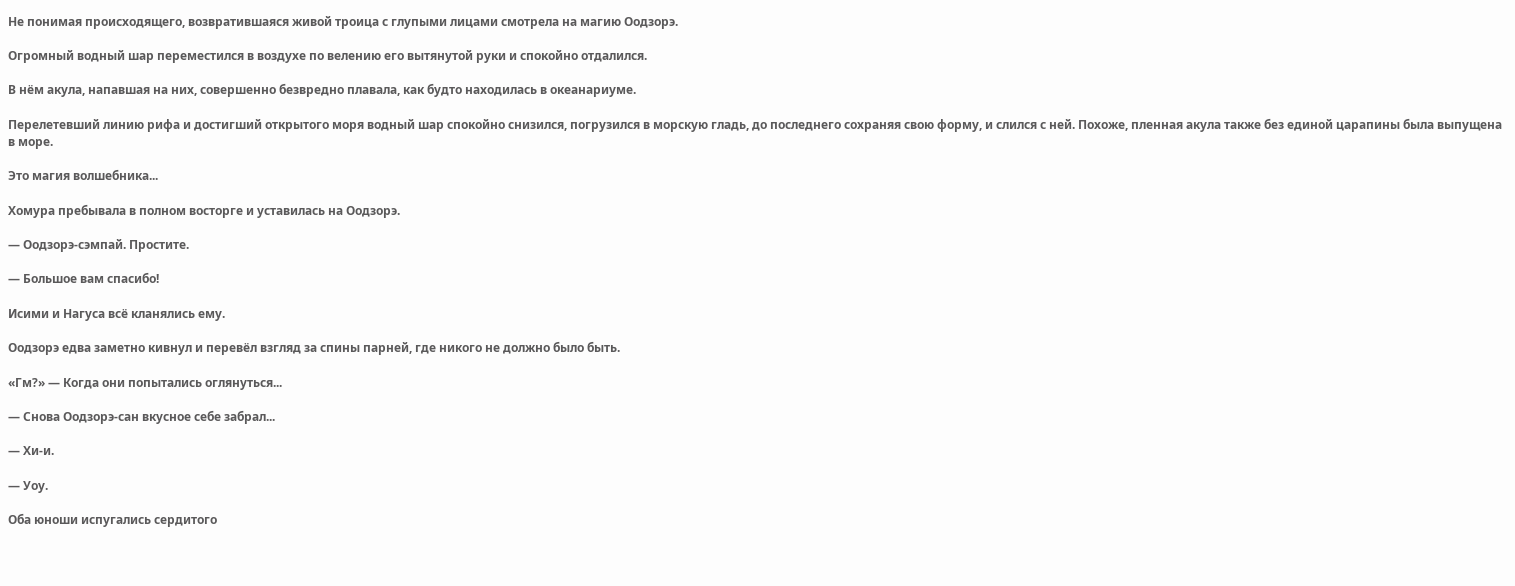Не понимая происходящего, возвратившаяся живой троица с глупыми лицами смотрела на магию Оодзорэ.

Огромный водный шар переместился в воздухе по велению его вытянутой руки и спокойно отдалился.

В нём акула, напавшая на них, совершенно безвредно плавала, как будто находилась в океанариуме.

Перелетевший линию рифа и достигший открытого моря водный шар спокойно снизился, погрузился в морскую гладь, до последнего сохраняя свою форму, и слился с ней. Похоже, пленная акула также без единой царапины была выпущена в море.

Это магия волшебника...

Хомура пребывала в полном восторге и уставилась на Оодзорэ.

— Оодзорэ-сэмпай. Простите.

— Большое вам спасибо!

Исими и Нагуса всё кланялись ему.

Оодзорэ едва заметно кивнул и перевёл взгляд за спины парней, где никого не должно было быть.

«Гм?» — Когда они попытались оглянуться...

— Снова Оодзорэ-сан вкусное себе забрал...

— Хи-и.

— Уоу.

Оба юноши испугались сердитого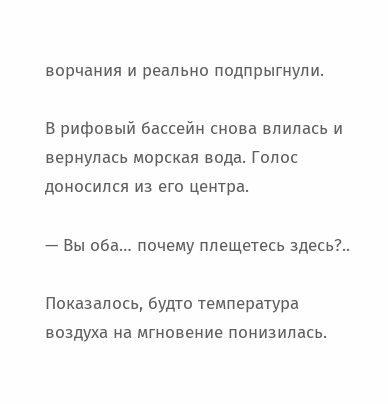ворчания и реально подпрыгнули.

В рифовый бассейн снова влилась и вернулась морская вода. Голос доносился из его центра.

— Вы оба… почему плещетесь здесь?..

Показалось, будто температура воздуха на мгновение понизилась.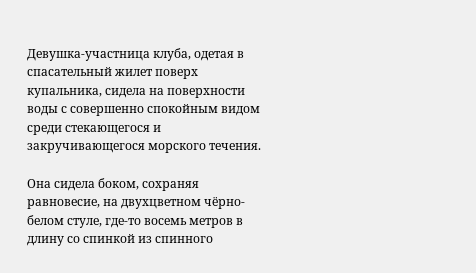Девушка-участница клуба, одетая в спасательный жилет поверх купальника, сидела на поверхности воды с совершенно спокойным видом среди стекающегося и закручивающегося морского течения.

Она сидела боком, сохраняя равновесие, на двухцветном чёрно-белом стуле, где-то восемь метров в длину со спинкой из спинного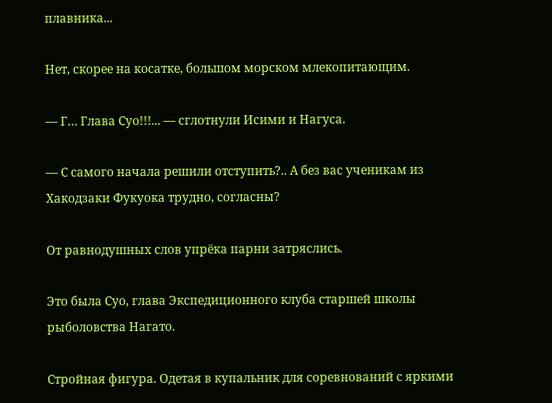плавника...

Нет, скорее на косатке, большом морском млекопитающим.

— Г… Глава Суо!!!... — сглотнули Исими и Нагуса.

— С самого начала решили отступить?.. А без вас ученикам из Хакодзаки Фукуока трудно, согласны?

От равнодушных слов упрёка парни затряслись.

Это была Суо, глава Экспедиционного клуба старшей школы рыболовства Нагато.

Стройная фигура. Одетая в купальник для соревнований с яркими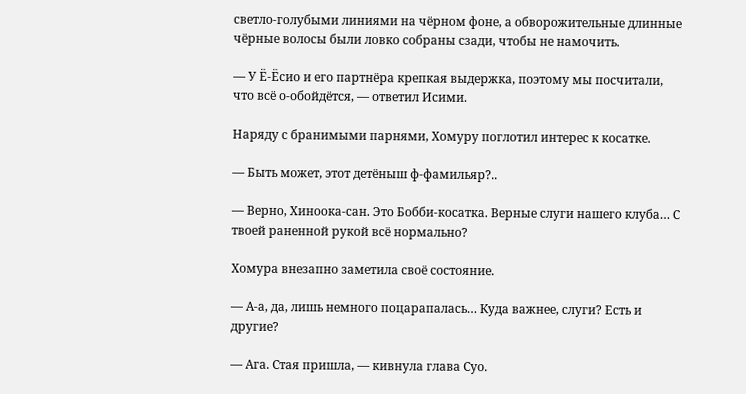светло-голубыми линиями на чёрном фоне, а обворожительные длинные чёрные волосы были ловко собраны сзади, чтобы не намочить.

— У Ё-Ёсио и его партнёра крепкая выдержка, поэтому мы посчитали, что всё о-обойдётся, — ответил Исими.

Наряду с бранимыми парнями, Хомуру поглотил интерес к косатке.

— Быть может, этот детёныш ф-фамильяр?..

— Верно, Хиноока-сан. Это Бобби-косатка. Верные слуги нашего клуба… С твоей раненной рукой всё нормально?

Хомура внезапно заметила своё состояние.

— А-а, да, лишь немного поцарапалась… Куда важнее, слуги? Есть и другие?

— Ага. Стая пришла, — кивнула глава Суо.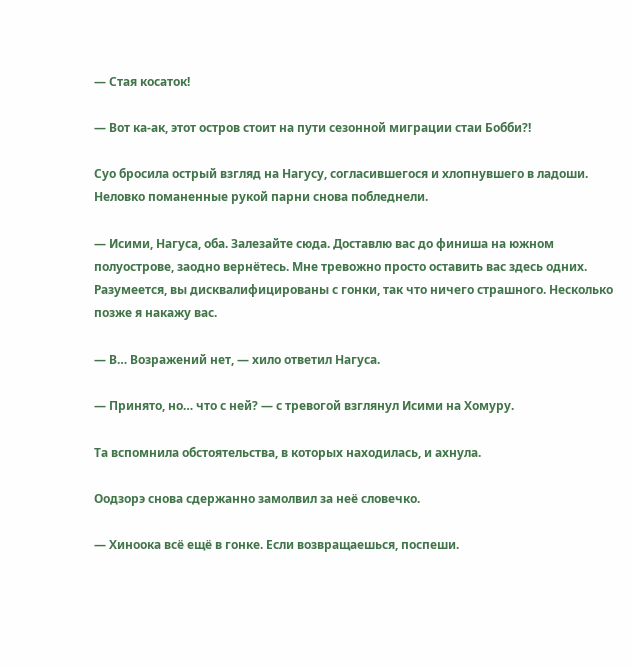— Стая косаток!

— Вот ка-ак, этот остров стоит на пути сезонной миграции стаи Бобби?!

Суо бросила острый взгляд на Нагусу, согласившегося и хлопнувшего в ладоши. Неловко поманенные рукой парни снова побледнели.

— Исими, Нагуса, оба. Залезайте сюда. Доставлю вас до финиша на южном полуострове, заодно вернётесь. Мне тревожно просто оставить вас здесь одних. Разумеется, вы дисквалифицированы с гонки, так что ничего страшного. Несколько позже я накажу вас.

— В… Возражений нет, — хило ответил Нагуса.

— Принято, но… что с ней? — с тревогой взглянул Исими на Хомуру.

Та вспомнила обстоятельства, в которых находилась, и ахнула.

Оодзорэ снова сдержанно замолвил за неё словечко.

— Хиноока всё ещё в гонке. Если возвращаешься, поспеши.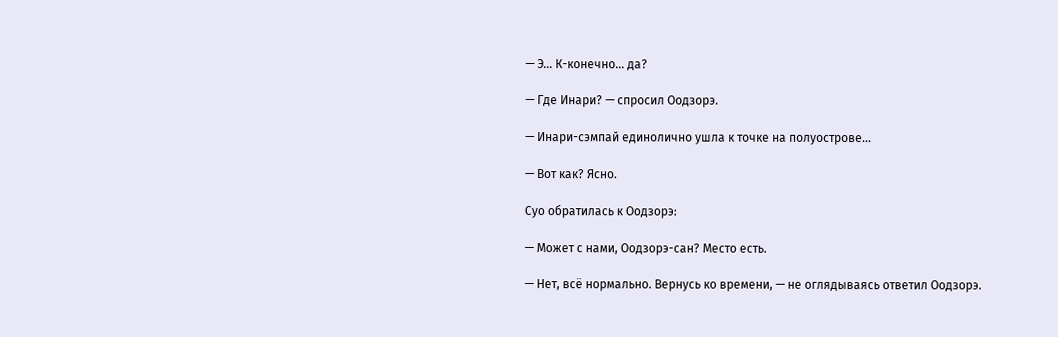— Э… К-конечно… да?

— Где Инари? — спросил Оодзорэ.

— Инари-сэмпай единолично ушла к точке на полуострове...

— Вот как? Ясно.

Суо обратилась к Оодзорэ:

— Может с нами, Оодзорэ-сан? Место есть.

— Нет, всё нормально. Вернусь ко времени, — не оглядываясь ответил Оодзорэ.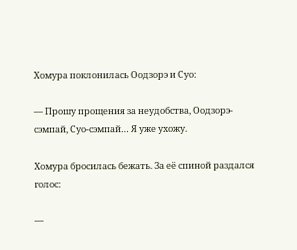Хомура поклонилась Оодзорэ и Суо:

— Прошу прощения за неудобства, Оодзорэ-сэмпай, Суо-сэмпай… Я уже ухожу.

Хомура бросилась бежать. За её спиной раздался голос:

—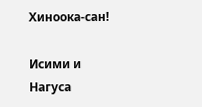Хиноока-сан!

Исими и Нагуса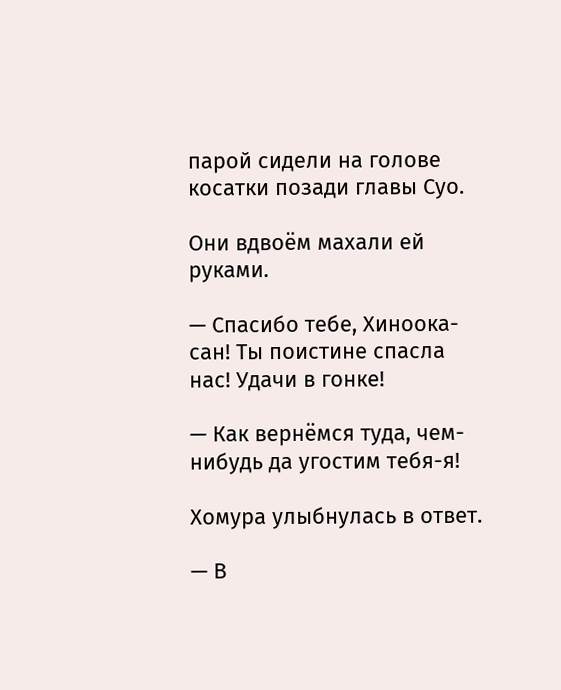парой сидели на голове косатки позади главы Суо.

Они вдвоём махали ей руками.

— Спасибо тебе, Хиноока-сан! Ты поистине спасла нас! Удачи в гонке!

— Как вернёмся туда, чем-нибудь да угостим тебя-я!

Хомура улыбнулась в ответ.

— В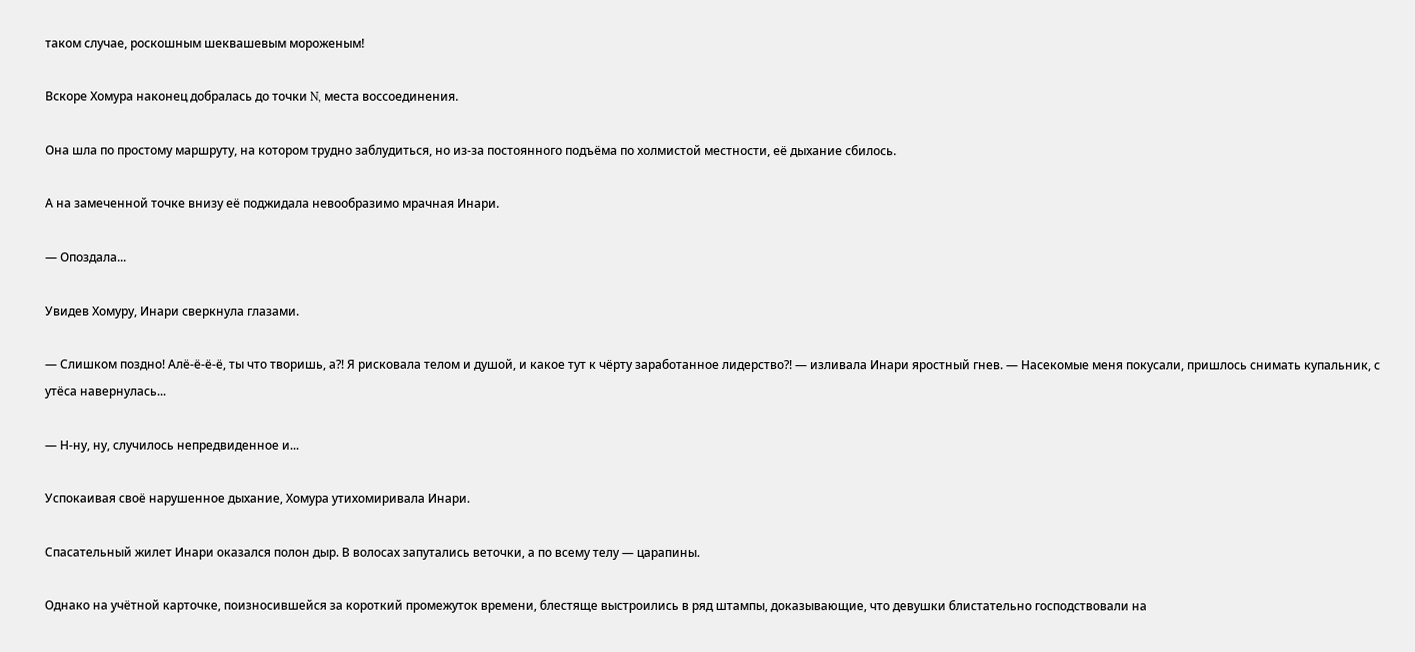таком случае, роскошным шеквашевым мороженым!

Вскоре Хомура наконец добралась до точки N, места воссоединения.

Она шла по простому маршруту, на котором трудно заблудиться, но из-за постоянного подъёма по холмистой местности, её дыхание сбилось.

А на замеченной точке внизу её поджидала невообразимо мрачная Инари.

— Опоздала...

Увидев Хомуру, Инари сверкнула глазами.

— Слишком поздно! Алё-ё-ё-ё, ты что творишь, а?! Я рисковала телом и душой, и какое тут к чёрту заработанное лидерство?! — изливала Инари яростный гнев. — Насекомые меня покусали, пришлось снимать купальник, с утёса навернулась...

— Н-ну, ну, случилось непредвиденное и...

Успокаивая своё нарушенное дыхание, Хомура утихомиривала Инари.

Спасательный жилет Инари оказался полон дыр. В волосах запутались веточки, а по всему телу — царапины.

Однако на учётной карточке, поизносившейся за короткий промежуток времени, блестяще выстроились в ряд штампы, доказывающие, что девушки блистательно господствовали на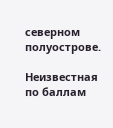северном полуострове.

Неизвестная по баллам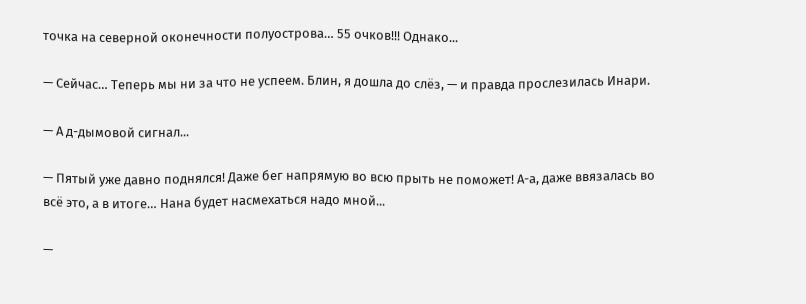точка на северной оконечности полуострова… 55 очков!!! Однако...

— Сейчас… Теперь мы ни за что не успеем. Блин, я дошла до слёз, — и правда прослезилась Инари.

— А д-дымовой сигнал...

— Пятый уже давно поднялся! Даже бег напрямую во всю прыть не поможет! А-а, даже ввязалась во всё это, а в итоге… Нана будет насмехаться надо мной...

—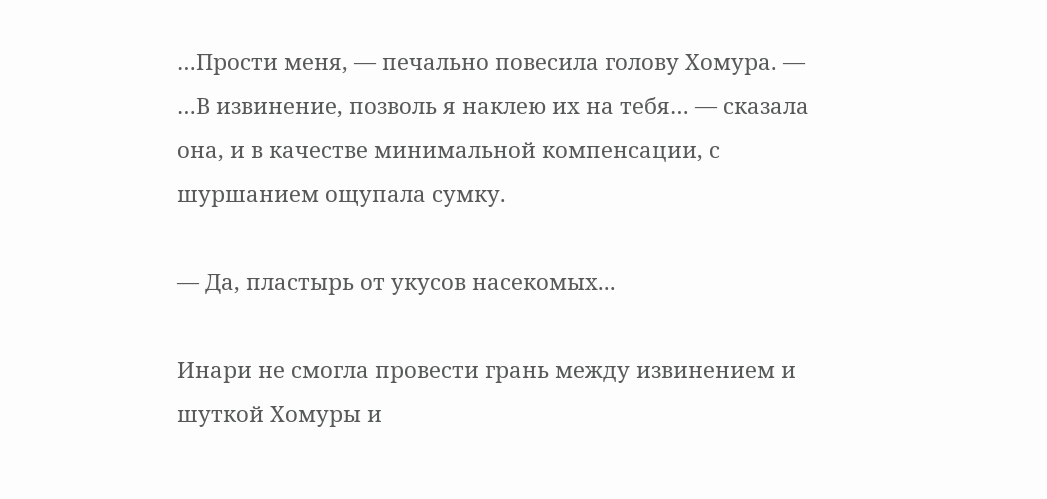…Прости меня, — печально повесила голову Хомура. — …В извинение, позволь я наклею их на тебя… — сказала она, и в качестве минимальной компенсации, с шуршанием ощупала сумку.

— Да, пластырь от укусов насекомых...

Инари не смогла провести грань между извинением и шуткой Хомуры и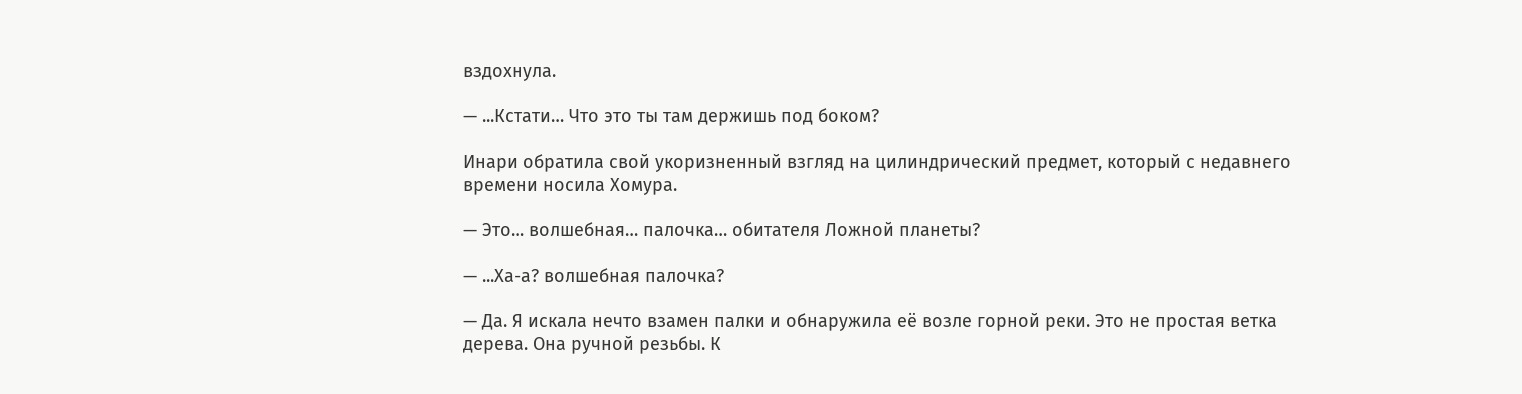вздохнула.

— ...Кстати… Что это ты там держишь под боком?

Инари обратила свой укоризненный взгляд на цилиндрический предмет, который с недавнего времени носила Хомура.

— Это… волшебная… палочка… обитателя Ложной планеты?

— ...Ха-а? волшебная палочка?

— Да. Я искала нечто взамен палки и обнаружила её возле горной реки. Это не простая ветка дерева. Она ручной резьбы. К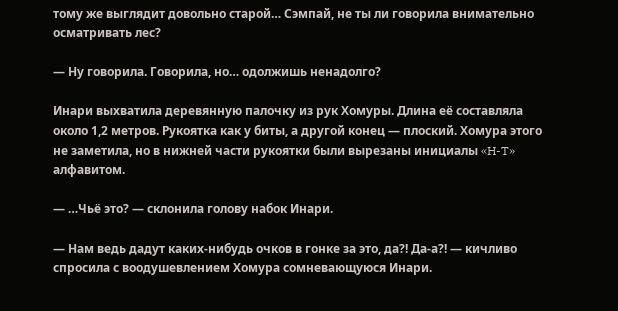тому же выглядит довольно старой… Сэмпай, не ты ли говорила внимательно осматривать лес?

— Ну говорила. Говорила, но… одолжишь ненадолго?

Инари выхватила деревянную палочку из рук Хомуры. Длина её составляла около 1,2 метров. Рукоятка как у биты, а другой конец — плоский. Хомура этого не заметила, но в нижней части рукоятки были вырезаны инициалы «H-T» алфавитом.

— …Чьё это? — склонила голову набок Инари.

— Нам ведь дадут каких-нибудь очков в гонке за это, да?! Да-а?! — кичливо спросила с воодушевлением Хомура сомневающуюся Инари.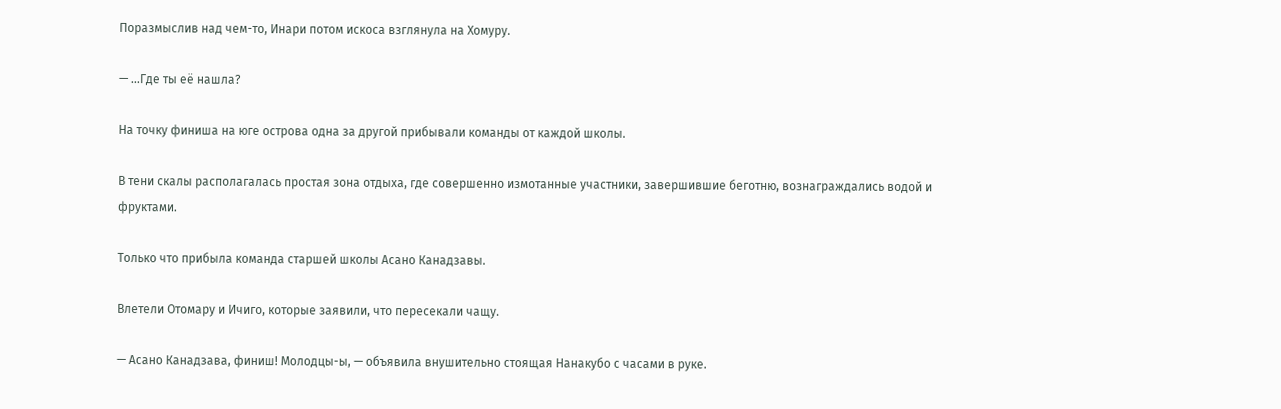Поразмыслив над чем-то, Инари потом искоса взглянула на Хомуру.

— ...Где ты её нашла?

На точку финиша на юге острова одна за другой прибывали команды от каждой школы.

В тени скалы располагалась простая зона отдыха, где совершенно измотанные участники, завершившие беготню, вознаграждались водой и фруктами.

Только что прибыла команда старшей школы Асано Канадзавы.

Влетели Отомару и Ичиго, которые заявили, что пересекали чащу.

— Асано Канадзава, финиш! Молодцы-ы, — объявила внушительно стоящая Нанакубо с часами в руке.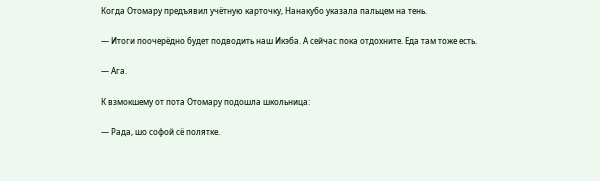Когда Отомару предъявил учётную карточку, Нанакубо указала пальцем на тень.

— Итоги поочерёдно будет подводить наш Икэба. А сейчас пока отдохните. Еда там тоже есть.

— Ага.

К взмокшему от пота Отомару подошла школьница:

— Рада, шо софой сё полятке.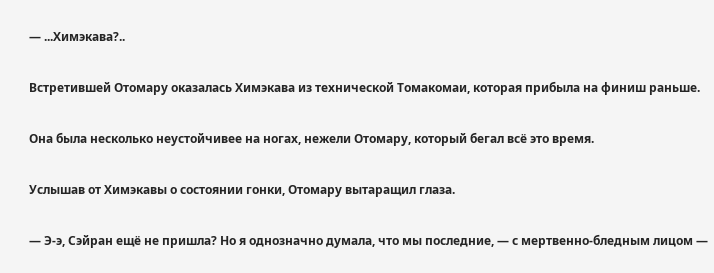— ...Химэкава?..

Встретившей Отомару оказалась Химэкава из технической Томакомаи, которая прибыла на финиш раньше.

Она была несколько неустойчивее на ногах, нежели Отомару, который бегал всё это время.

Услышав от Химэкавы о состоянии гонки, Отомару вытаращил глаза.

— Э-э, Сэйран ещё не пришла? Но я однозначно думала, что мы последние, — с мертвенно-бледным лицом —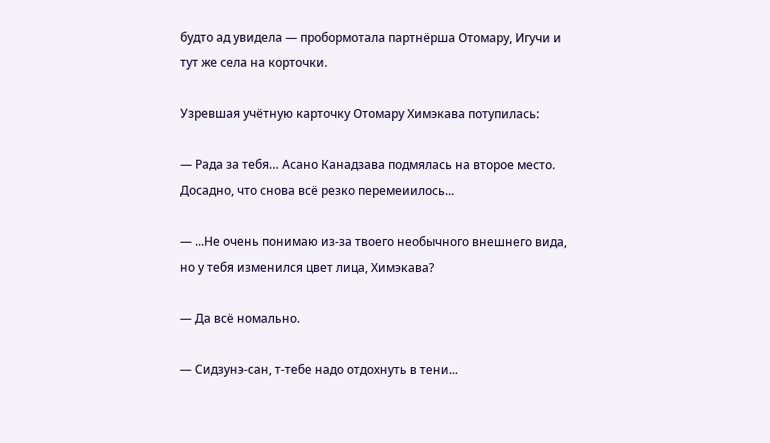будто ад увидела — пробормотала партнёрша Отомару, Игучи и тут же села на корточки.

Узревшая учётную карточку Отомару Химэкава потупилась:

— Рада за тебя… Асано Канадзава подмялась на второе место. Досадно, что снова всё резко перемеиилось...

— ...Не очень понимаю из-за твоего необычного внешнего вида, но у тебя изменился цвет лица, Химэкава?

— Да всё номально.

— Сидзунэ-сан, т-тебе надо отдохнуть в тени...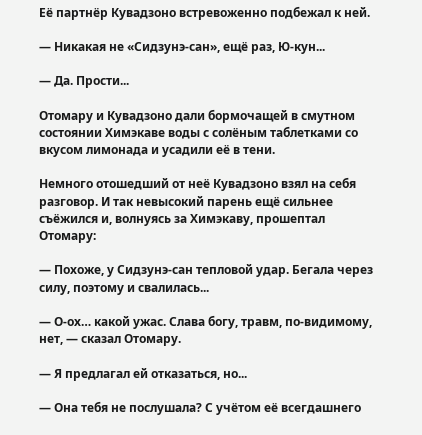Её партнёр Кувадзоно встревоженно подбежал к ней.

— Никакая не «Сидзунэ-сан», ещё раз, Ю-кун...

— Да. Прости...

Отомару и Кувадзоно дали бормочащей в смутном состоянии Химэкаве воды с солёным таблетками со вкусом лимонада и усадили её в тени.

Немного отошедший от неё Кувадзоно взял на себя разговор. И так невысокий парень ещё сильнее съёжился и, волнуясь за Химэкаву, прошептал Отомару:

— Похоже, у Сидзунэ-сан тепловой удар. Бегала через силу, поэтому и свалилась...

— О-ох… какой ужас. Слава богу, травм, по-видимому, нет, — сказал Отомару.

— Я предлагал ей отказаться, но...

— Она тебя не послушала? С учётом её всегдашнего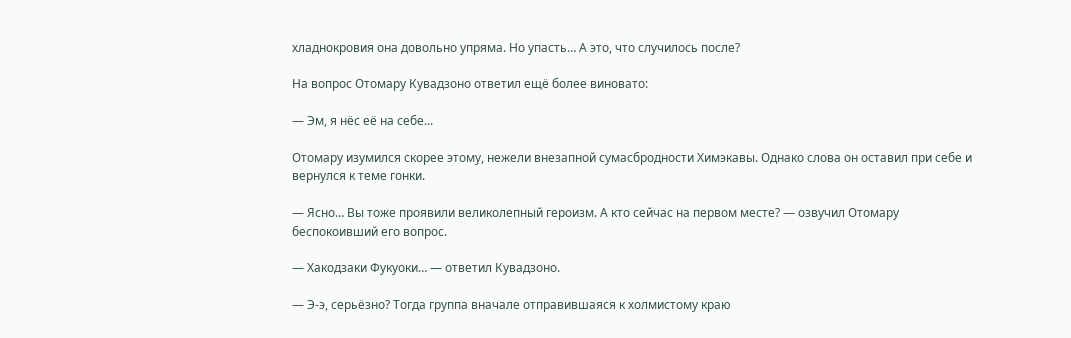хладнокровия она довольно упряма. Но упасть… А это, что случилось после?

На вопрос Отомару Кувадзоно ответил ещё более виновато:

— Эм, я нёс её на себе...

Отомару изумился скорее этому, нежели внезапной сумасбродности Химэкавы. Однако слова он оставил при себе и вернулся к теме гонки.

— Ясно… Вы тоже проявили великолепный героизм. А кто сейчас на первом месте? — озвучил Отомару беспокоивший его вопрос.

— Хакодзаки Фукуоки… — ответил Кувадзоно.

— Э-э, серьёзно? Тогда группа вначале отправившаяся к холмистому краю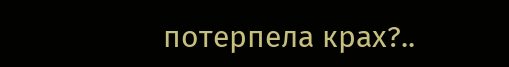потерпела крах?..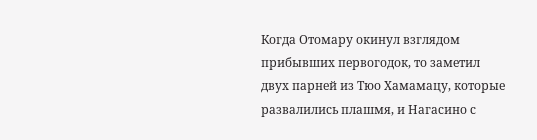Когда Отомару окинул взглядом прибывших первогодок, то заметил двух парней из Тюо Хамамацу, которые развалились плашмя, и Нагасино с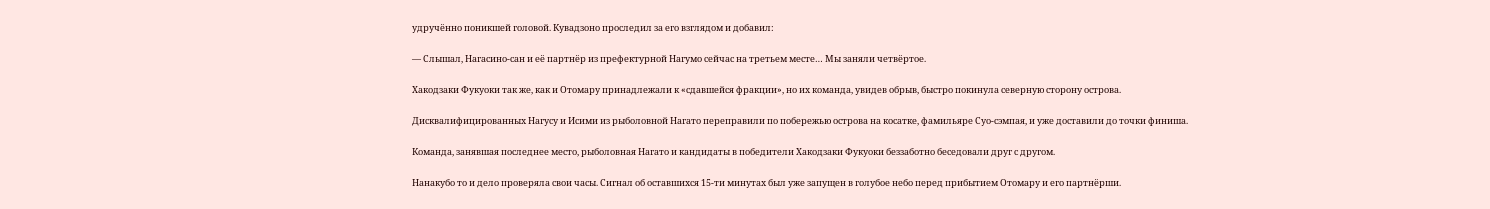удручённо поникшей головой. Кувадзоно проследил за его взглядом и добавил:

— Слышал, Нагасино-сан и её партнёр из префектурной Нагумо сейчас на третьем месте… Мы заняли четвёртое.

Хакодзаки Фукуоки так же, как и Отомару принадлежали к «сдавшейся фракции», но их команда, увидев обрыв, быстро покинула северную сторону острова.

Дисквалифицированных Нагусу и Исими из рыболовной Нагато переправили по побережью острова на косатке, фамильяре Суо-сэмпая, и уже доставили до точки финиша.

Команда, занявшая последнее место, рыболовная Нагато и кандидаты в победители Хакодзаки Фукуоки беззаботно беседовали друг с другом.

Нанакубо то и дело проверяла свои часы. Сигнал об оставшихся 15-ти минутах был уже запущен в голубое небо перед прибытием Отомару и его партнёрши.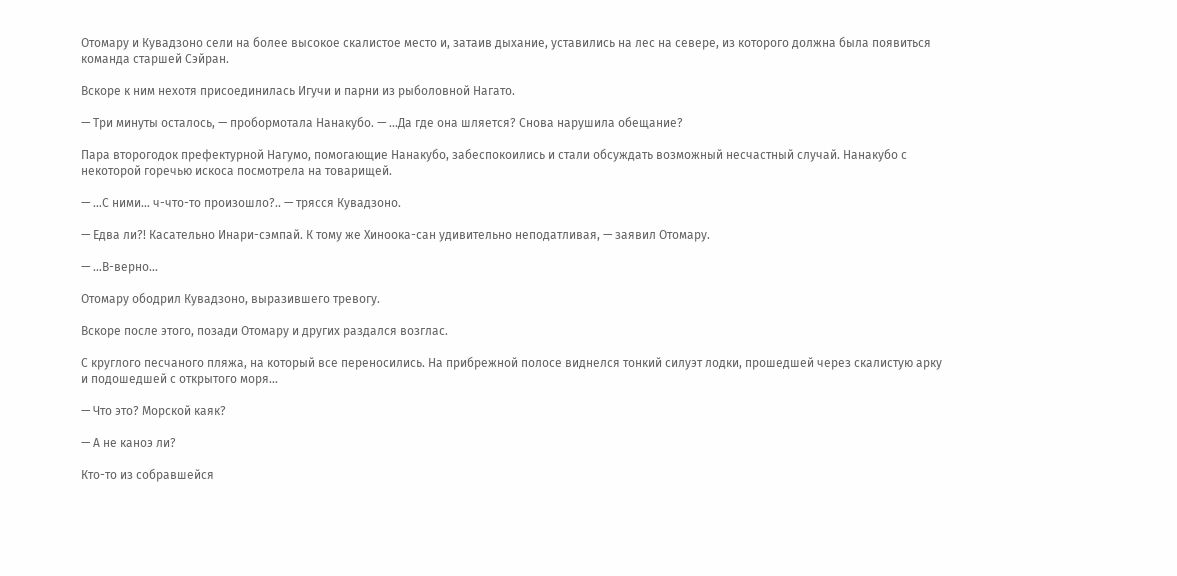Отомару и Кувадзоно сели на более высокое скалистое место и, затаив дыхание, уставились на лес на севере, из которого должна была появиться команда старшей Сэйран.

Вскоре к ним нехотя присоединилась Игучи и парни из рыболовной Нагато.

— Три минуты осталось, — пробормотала Нанакубо. — ...Да где она шляется? Снова нарушила обещание?

Пара второгодок префектурной Нагумо, помогающие Нанакубо, забеспокоились и стали обсуждать возможный несчастный случай. Нанакубо с некоторой горечью искоса посмотрела на товарищей.

— …С ними… ч-что-то произошло?.. — трясся Кувадзоно.

— Едва ли?! Касательно Инари-сэмпай. К тому же Хиноока-сан удивительно неподатливая, — заявил Отомару.

— ...В-верно...

Отомару ободрил Кувадзоно, выразившего тревогу.

Вскоре после этого, позади Отомару и других раздался возглас.

С круглого песчаного пляжа, на который все переносились. На прибрежной полосе виднелся тонкий силуэт лодки, прошедшей через скалистую арку и подошедшей с открытого моря...

— Что это? Морской каяк?

— А не каноэ ли?

Кто-то из собравшейся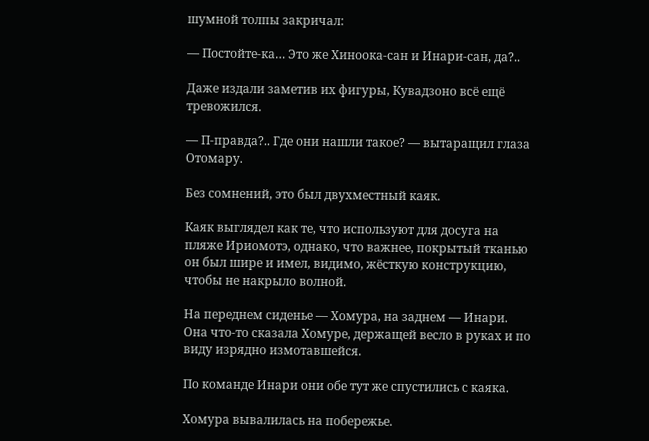шумной толпы закричал:

— Постойте-ка… Это же Хиноока-сан и Инари-сан, да?..

Даже издали заметив их фигуры, Кувадзоно всё ещё тревожился.

— П-правда?.. Где они нашли такое? — вытаращил глаза Отомару.

Без сомнений, это был двухместный каяк.

Каяк выглядел как те, что используют для досуга на пляже Ириомотэ, однако, что важнее, покрытый тканью он был шире и имел, видимо, жёсткую конструкцию, чтобы не накрыло волной.

На переднем сиденье — Хомура, на заднем — Инари. Она что-то сказала Хомуре, держащей весло в руках и по виду изрядно измотавшейся.

По команде Инари они обе тут же спустились с каяка.

Хомура вывалилась на побережье.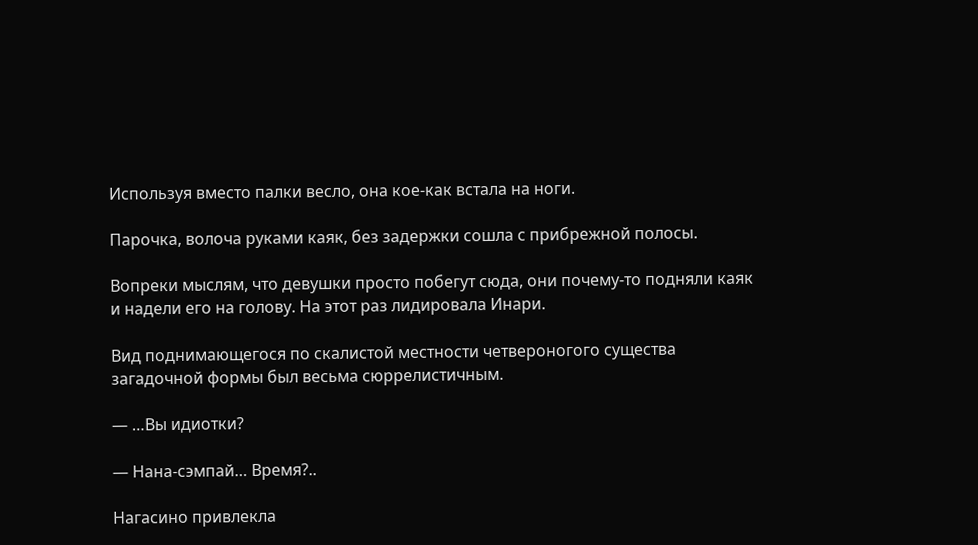Используя вместо палки весло, она кое-как встала на ноги.

Парочка, волоча руками каяк, без задержки сошла с прибрежной полосы.

Вопреки мыслям, что девушки просто побегут сюда, они почему-то подняли каяк и надели его на голову. На этот раз лидировала Инари.

Вид поднимающегося по скалистой местности четвероногого существа загадочной формы был весьма сюррелистичным.

— …Вы идиотки?

— Нана-сэмпай… Время?..

Нагасино привлекла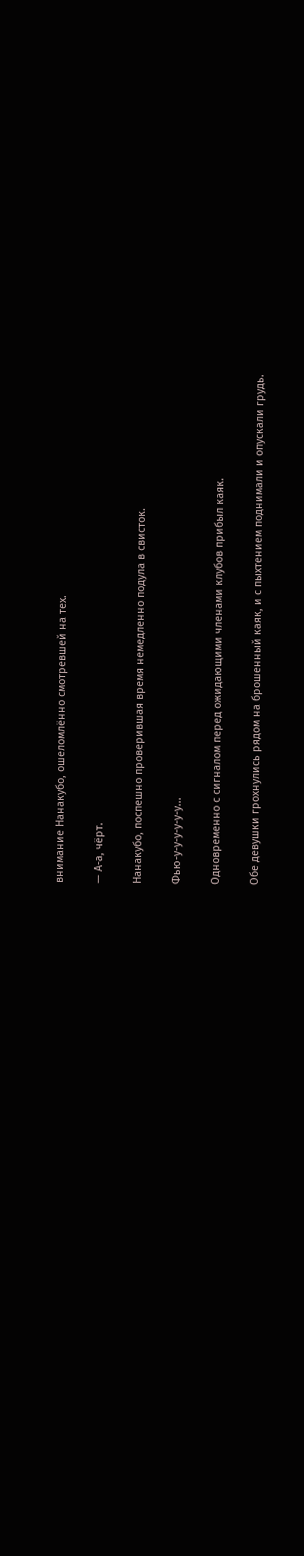внимание Нанакубо, ошеломлённо смотревшей на тех.

— А-а, чёрт.

Нанакубо, поспешно проверившая время немедленно подула в свисток.

Фью-у-у-у-у-у-у...

Одновременно с сигналом перед ожидающими членами клубов прибыл каяк.

Обе девушки грохнулись рядом на брошенный каяк, и с пыхтением поднимали и опускали грудь.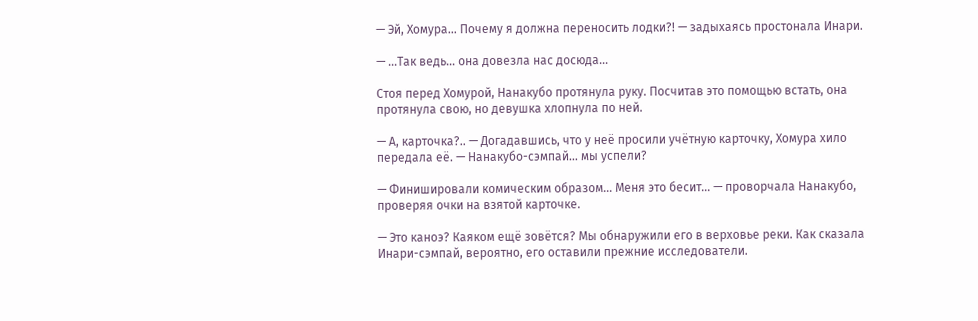— Эй, Хомура… Почему я должна переносить лодки?! — задыхаясь простонала Инари.

— ...Так ведь… она довезла нас досюда...

Стоя перед Хомурой, Нанакубо протянула руку. Посчитав это помощью встать, она протянула свою, но девушка хлопнула по ней.

— А, карточка?.. — Догадавшись, что у неё просили учётную карточку, Хомура хило передала её. — Нанакубо-сэмпай… мы успели?

— Финишировали комическим образом… Меня это бесит... — проворчала Нанакубо, проверяя очки на взятой карточке.

— Это каноэ? Каяком ещё зовётся? Мы обнаружили его в верховье реки. Как сказала Инари-сэмпай, вероятно, его оставили прежние исследователи.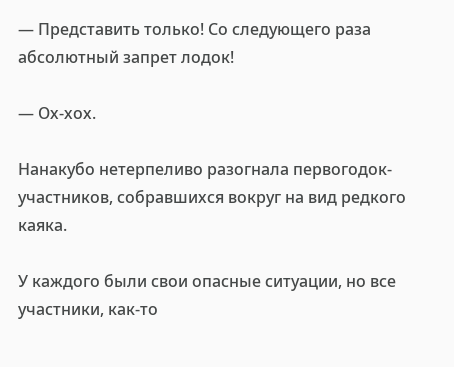— Представить только! Со следующего раза абсолютный запрет лодок!

— Ох-хох.

Нанакубо нетерпеливо разогнала первогодок-участников, собравшихся вокруг на вид редкого каяка.

У каждого были свои опасные ситуации, но все участники, как-то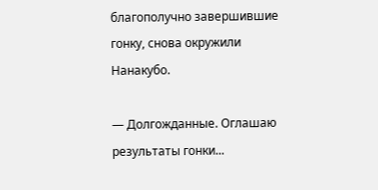благополучно завершившие гонку, снова окружили Нанакубо.

— Долгожданные. Оглашаю результаты гонки...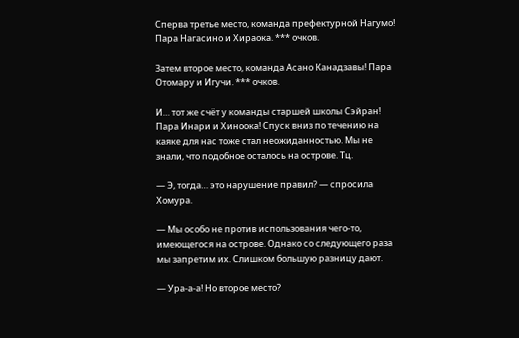Сперва третье место, команда префектурной Нагумо! Пара Нагасино и Хираока. *** очков.

Затем второе место, команда Асано Канадзавы! Пара Отомару и Игучи. *** очков.

И… тот же счёт у команды старшей школы Сэйран! Пара Инари и Хиноока! Спуск вниз по течению на каяке для нас тоже стал неожиданностью. Мы не знали, что подобное осталось на острове. Тц.

— Э, тогда… это нарушение правил? — спросила Хомура.

— Мы особо не против использования чего-то, имеющегося на острове. Однако со следующего раза мы запретим их. Слишком большую разницу дают.

— Ура-а-а! Но второе место?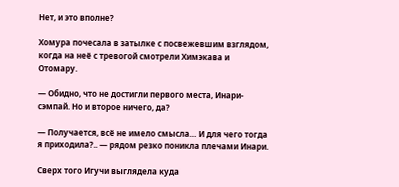Нет, и это вполне?

Хомура почесала в затылке с посвежевшим взглядом, когда на неё с тревогой смотрели Химэкава и Отомару.

— Обидно, что не достигли первого места, Инари-сэмпай. Но и второе ничего, да?

— Получается, всё не имело смысла… И для чего тогда я приходила?.. — рядом резко поникла плечами Инари.

Сверх того Игучи выглядела куда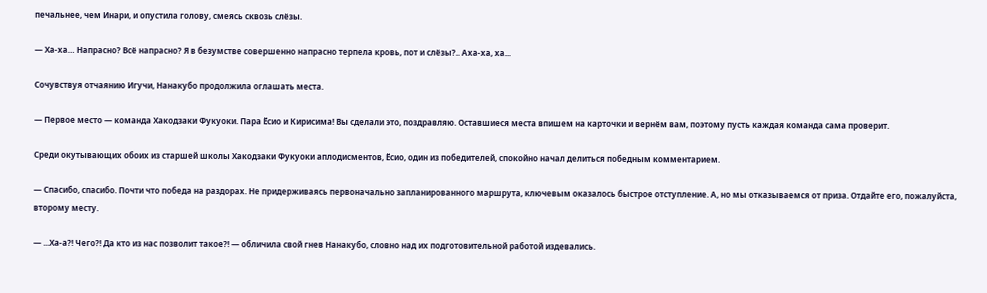печальнее, чем Инари, и опустила голову, смеясь сквозь слёзы.

— Ха-ха… Напрасно? Всё напрасно? Я в безумстве совершенно напрасно терпела кровь, пот и слёзы?.. Аха-ха, ха...

Сочувствуя отчаянию Игучи, Нанакубо продолжила оглашать места.

— Первое место — команда Хакодзаки Фукуоки. Пара Ёсио и Кирисима! Вы сделали это, поздравляю. Оставшиеся места впишем на карточки и вернём вам, поэтому пусть каждая команда сама проверит.

Среди окутывающих обоих из старшей школы Хакодзаки Фукуоки аплодисментов, Ёсио, один из победителей, спокойно начал делиться победным комментарием.

— Спасибо, спасибо. Почти что победа на раздорах. Не придерживаясь первоначально запланированного маршрута, ключевым оказалось быстрое отступление. А, но мы отказываемся от приза. Отдайте его, пожалуйста, второму месту.

— ...Ха-а?! Чего?! Да кто из нас позволит такое?! — обличила свой гнев Нанакубо, словно над их подготовительной работой издевались.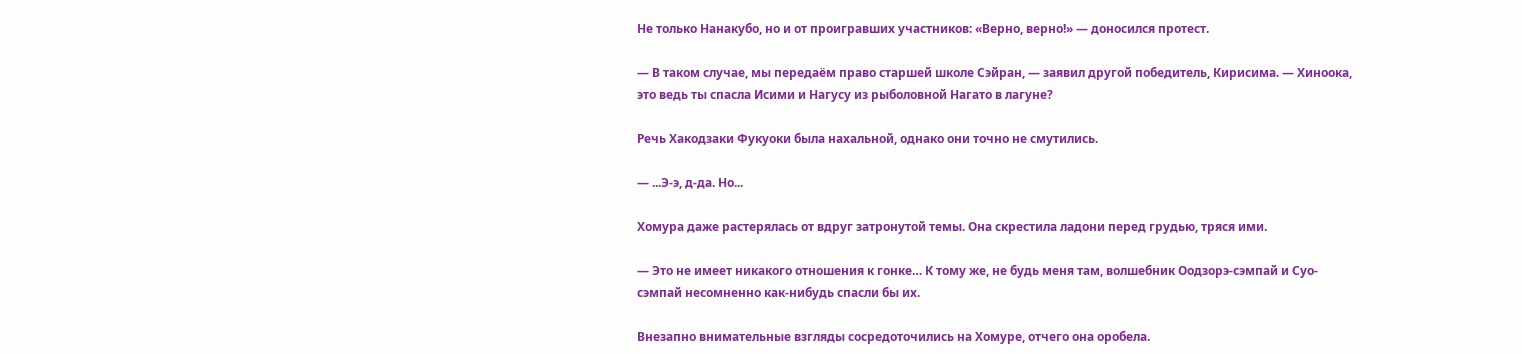Не только Нанакубо, но и от проигравших участников: «Верно, верно!» — доносился протест.

— В таком случае, мы передаём право старшей школе Сэйран, — заявил другой победитель, Кирисима. — Хиноока, это ведь ты спасла Исими и Нагусу из рыболовной Нагато в лагуне?

Речь Хакодзаки Фукуоки была нахальной, однако они точно не смутились.

— ...Э-э, д-да. Но...

Хомура даже растерялась от вдруг затронутой темы. Она скрестила ладони перед грудью, тряся ими.

— Это не имеет никакого отношения к гонке… К тому же, не будь меня там, волшебник Оодзорэ-сэмпай и Суо-сэмпай несомненно как-нибудь спасли бы их.

Внезапно внимательные взгляды сосредоточились на Хомуре, отчего она оробела.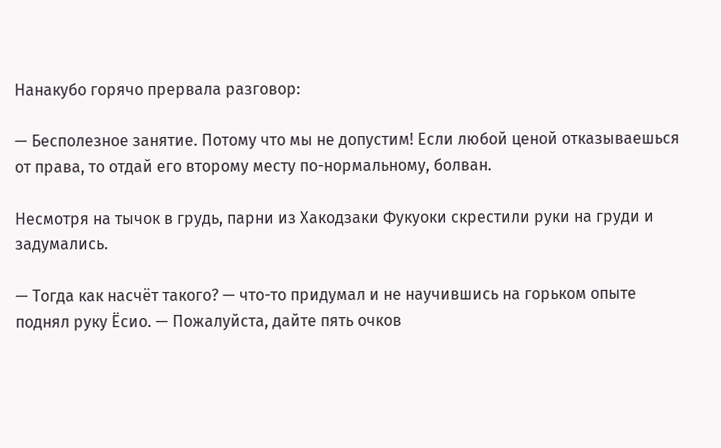Нанакубо горячо прервала разговор:

— Бесполезное занятие. Потому что мы не допустим! Если любой ценой отказываешься от права, то отдай его второму месту по-нормальному, болван.

Несмотря на тычок в грудь, парни из Хакодзаки Фукуоки скрестили руки на груди и задумались.

— Тогда как насчёт такого? — что-то придумал и не научившись на горьком опыте поднял руку Ёсио. — Пожалуйста, дайте пять очков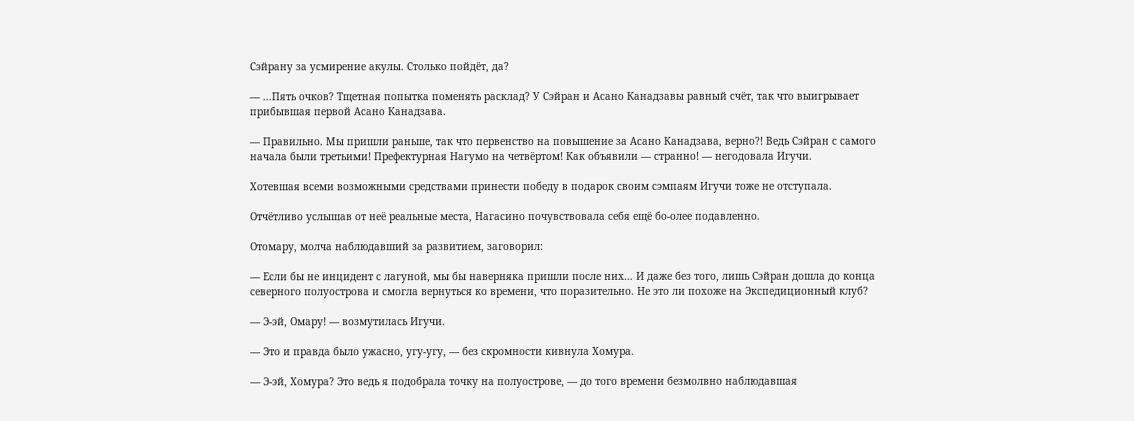Сэйрану за усмирение акулы. Столько пойдёт, да?

— ...Пять очков? Тщетная попытка поменять расклад? У Сэйран и Асано Канадзавы равный счёт, так что выигрывает прибывшая первой Асано Канадзава.

— Правильно. Мы пришли раньше, так что первенство на повышение за Асано Канадзава, верно?! Ведь Сэйран с самого начала были третьими! Префектурная Нагумо на четвёртом! Как объявили — странно! — негодовала Игучи.

Хотевшая всеми возможными средствами принести победу в подарок своим сэмпаям Игучи тоже не отступала.

Отчётливо услышав от неё реальные места, Нагасино почувствовала себя ещё бо-олее подавленно.

Отомару, молча наблюдавший за развитием, заговорил:

— Если бы не инцидент с лагуной, мы бы наверняка пришли после них… И даже без того, лишь Сэйран дошла до конца северного полуострова и смогла вернуться ко времени, что поразительно. Не это ли похоже на Экспедиционный клуб?

— Э-эй, Омару! — возмутилась Игучи.

— Это и правда было ужасно, угу-угу, — без скромности кивнула Хомура.

— Э-эй, Хомура? Это ведь я подобрала точку на полуострове, — до того времени безмолвно наблюдавшая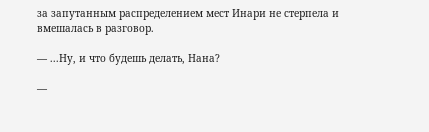за запутанным распределением мест Инари не стерпела и вмешалась в разговор.

— ...Ну, и что будешь делать, Нана?

—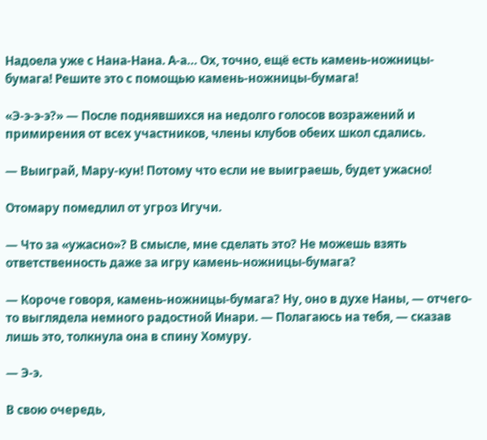Надоела уже с Нана-Нана. А-а… Ох, точно, ещё есть камень-ножницы-бумага! Решите это с помощью камень-ножницы-бумага!

«Э-э-э-э?» — После поднявшихся на недолго голосов возражений и примирения от всех участников, члены клубов обеих школ сдались.

— Выиграй, Мару-кун! Потому что если не выиграешь, будет ужасно!

Отомару помедлил от угроз Игучи.

— Что за «ужасно»? В смысле, мне сделать это? Не можешь взять ответственность даже за игру камень-ножницы-бумага?

— Короче говоря, камень-ножницы-бумага? Ну, оно в духе Наны, — отчего-то выглядела немного радостной Инари. — Полагаюсь на тебя, — сказав лишь это, толкнула она в спину Хомуру.

— Э-э.

В свою очередь,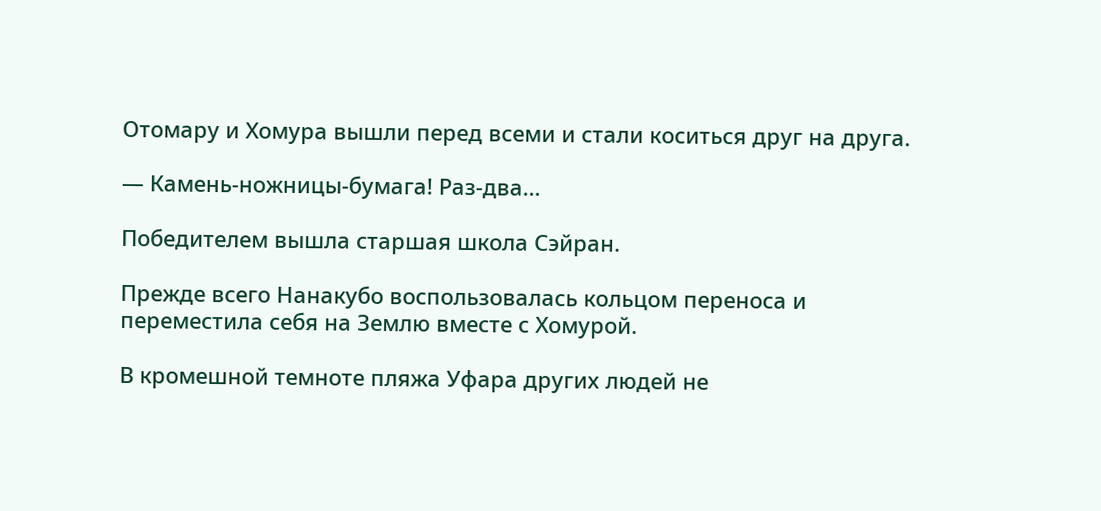Отомару и Хомура вышли перед всеми и стали коситься друг на друга.

— Камень-ножницы-бумага! Раз-два…

Победителем вышла старшая школа Сэйран.

Прежде всего Нанакубо воспользовалась кольцом переноса и переместила себя на Землю вместе с Хомурой.

В кромешной темноте пляжа Уфара других людей не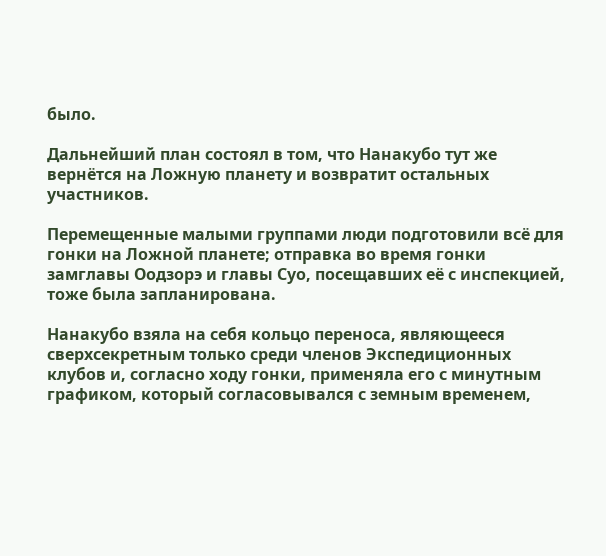было.

Дальнейший план состоял в том, что Нанакубо тут же вернётся на Ложную планету и возвратит остальных участников.

Перемещенные малыми группами люди подготовили всё для гонки на Ложной планете; отправка во время гонки замглавы Оодзорэ и главы Суо, посещавших её с инспекцией, тоже была запланирована.

Нанакубо взяла на себя кольцо переноса, являющееся сверхсекретным только среди членов Экспедиционных клубов и, согласно ходу гонки, применяла его с минутным графиком, который согласовывался с земным временем,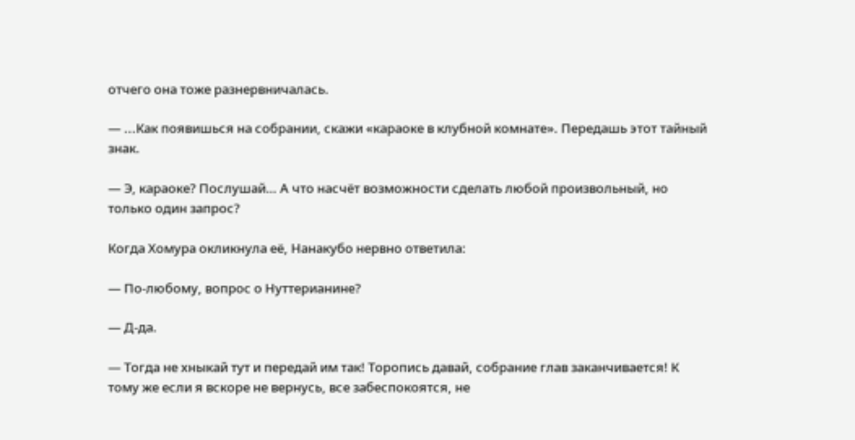отчего она тоже разнервничалась.

— ...Как появишься на собрании, скажи «караоке в клубной комнате». Передашь этот тайный знак.

— Э, караоке? Послушай… А что насчёт возможности сделать любой произвольный, но только один запрос?

Когда Хомура окликнула её, Нанакубо нервно ответила:

— По-любому, вопрос о Нуттерианине?

— Д-да.

— Тогда не хныкай тут и передай им так! Торопись давай, собрание глав заканчивается! К тому же если я вскоре не вернусь, все забеспокоятся, не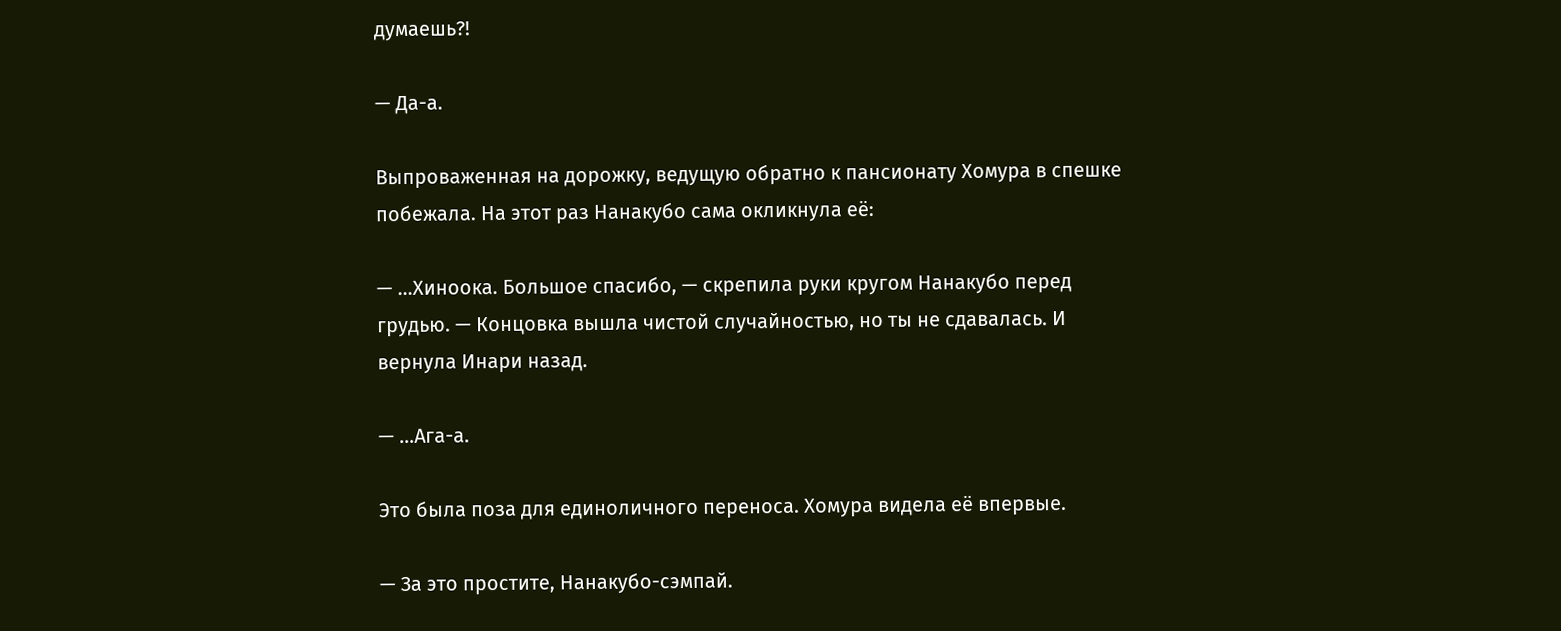думаешь?!

— Да-а.

Выпроваженная на дорожку, ведущую обратно к пансионату Хомура в спешке побежала. На этот раз Нанакубо сама окликнула её:

— ...Хиноока. Большое спасибо, — скрепила руки кругом Нанакубо перед грудью. — Концовка вышла чистой случайностью, но ты не сдавалась. И вернула Инари назад.

— …Ага-а.

Это была поза для единоличного переноса. Хомура видела её впервые.

— За это простите, Нанакубо-сэмпай.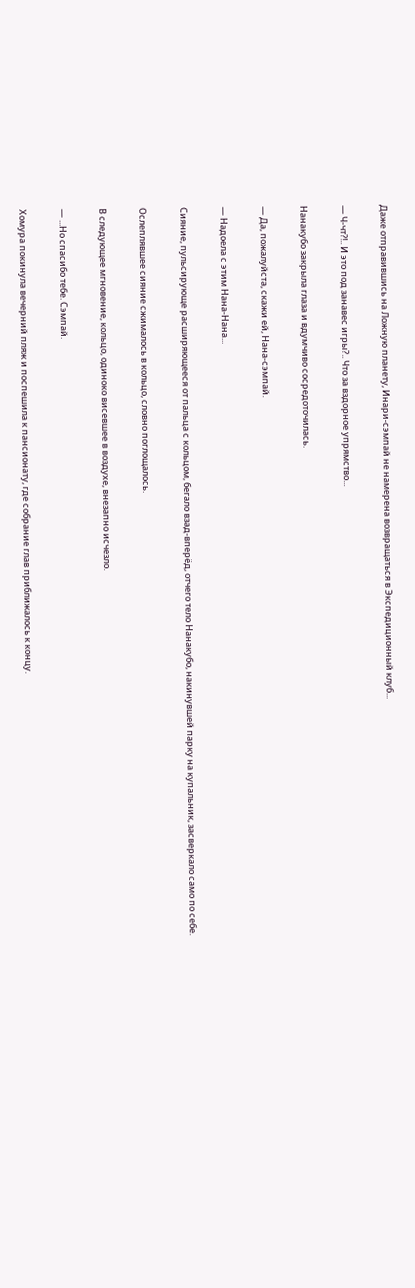Даже отправившись на Ложную планету, Инари-сэмпай не намерена возвращаться в Экспедиционный клуб...

— Ч-чт?!.. И это под занавес игры?.. Что за вздорное упрямство...

Нанакубо закрыла глаза и вдумчиво сосредоточилась.

— Да, пожалуйста, скажи ей, Нана-сэмпай.

— Надоела с этим Нана-Нана...

Сияние, пульсирующе расширяющееся от пальца с кольцом, бегало взад-вперёд, отчего тело Нанакубо, накинувшей парку на купальник, засверкало само по себе.

Ослеплявшее сияние сжималось в кольцо, словно поглощалось.

В следующее мгновение, кольцо, одиноко висевшее в воздухе, внезапно исчезло.

— ...Но спасибо тебе. Сэмпай.

Хомура покинула вечерний пляж и поспешила к пансионату, где собрание глав приближалось к концу.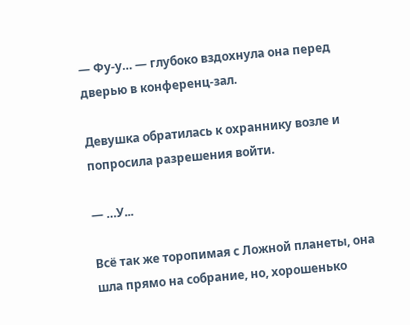— Фу-у… — глубоко вздохнула она перед дверью в конференц-зал.

Девушка обратилась к охраннику возле и попросила разрешения войти.

— …У...

Всё так же торопимая с Ложной планеты, она шла прямо на собрание, но, хорошенько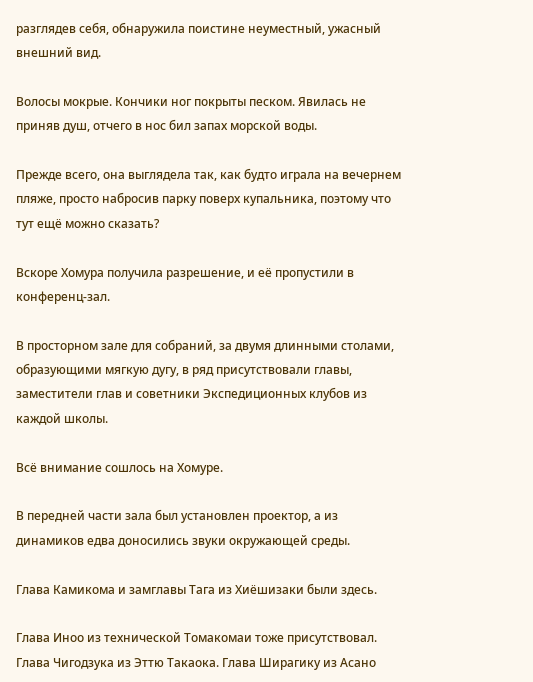разглядев себя, обнаружила поистине неуместный, ужасный внешний вид.

Волосы мокрые. Кончики ног покрыты песком. Явилась не приняв душ, отчего в нос бил запах морской воды.

Прежде всего, она выглядела так, как будто играла на вечернем пляже, просто набросив парку поверх купальника, поэтому что тут ещё можно сказать?

Вскоре Хомура получила разрешение, и её пропустили в конференц-зал.

В просторном зале для собраний, за двумя длинными столами, образующими мягкую дугу, в ряд присутствовали главы, заместители глав и советники Экспедиционных клубов из каждой школы.

Всё внимание сошлось на Хомуре.

В передней части зала был установлен проектор, а из динамиков едва доносились звуки окружающей среды.

Глава Камикома и замглавы Тага из Хиёшизаки были здесь.

Глава Иноо из технической Томакомаи тоже присутствовал. Глава Чигодзука из Эттю Такаока. Глава Ширагику из Асано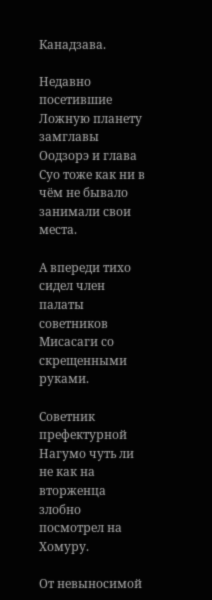Канадзава.

Недавно посетившие Ложную планету замглавы Оодзорэ и глава Суо тоже как ни в чём не бывало занимали свои места.

А впереди тихо сидел член палаты советников Мисасаги со скрещенными руками.

Советник префектурной Нагумо чуть ли не как на вторженца злобно посмотрел на Хомуру.

От невыносимой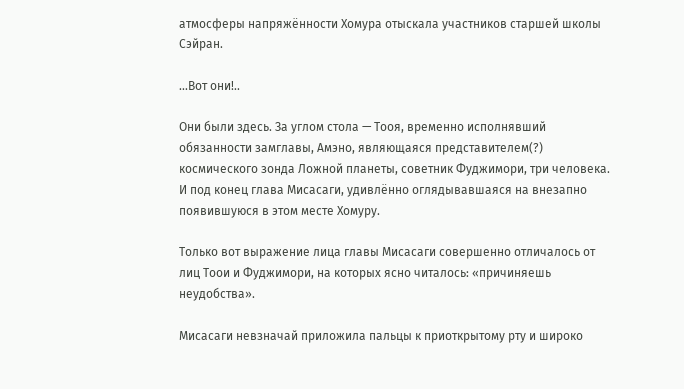атмосферы напряжённости Хомура отыскала участников старшей школы Сэйран.

...Вот они!..

Они были здесь. За углом стола — Тооя, временно исполнявший обязанности замглавы, Амэно, являющаяся представителем(?) космического зонда Ложной планеты, советник Фуджимори, три человека. И под конец глава Мисасаги, удивлённо оглядывавшаяся на внезапно появившуюся в этом месте Хомуру.

Только вот выражение лица главы Мисасаги совершенно отличалось от лиц Тоои и Фуджимори, на которых ясно читалось: «причиняешь неудобства».

Мисасаги невзначай приложила пальцы к приоткрытому рту и широко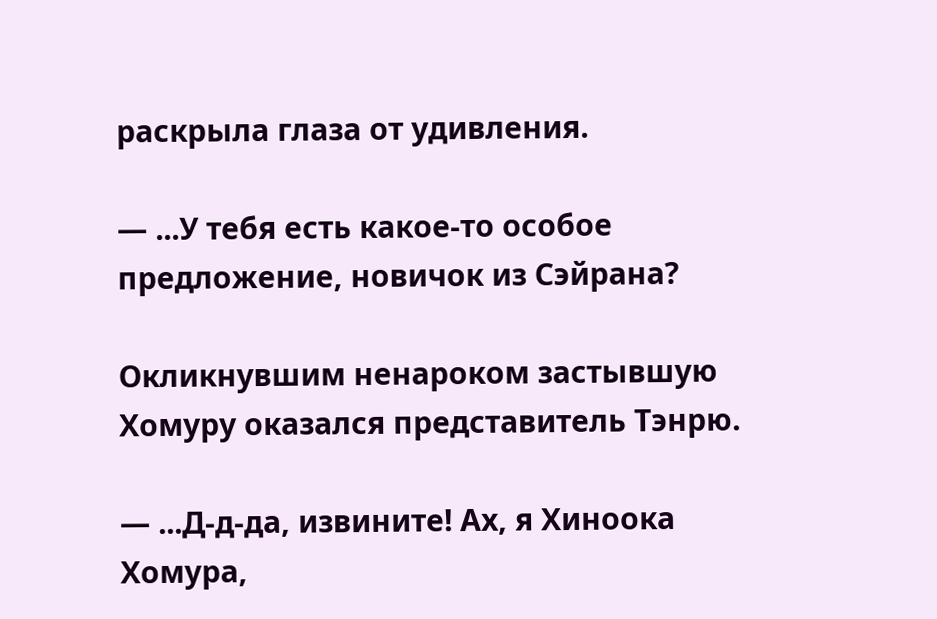раскрыла глаза от удивления.

— ...У тебя есть какое-то особое предложение, новичок из Сэйрана?

Окликнувшим ненароком застывшую Хомуру оказался представитель Тэнрю.

— ...Д-д-да, извините! Ах, я Хиноока Хомура,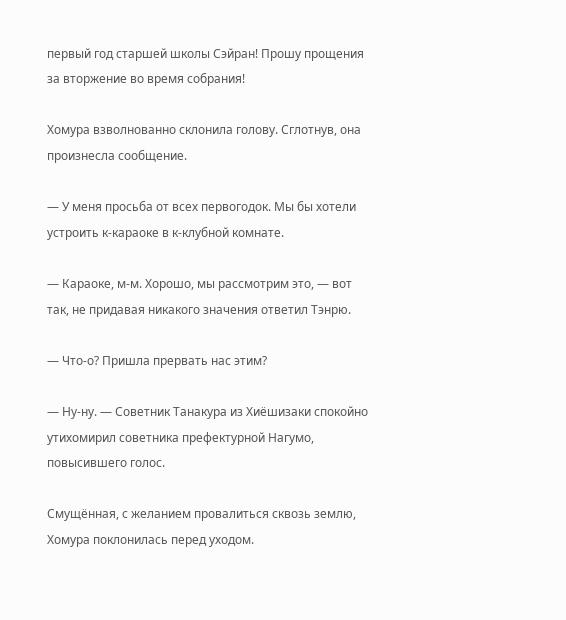первый год старшей школы Сэйран! Прошу прощения за вторжение во время собрания!

Хомура взволнованно склонила голову. Сглотнув, она произнесла сообщение.

— У меня просьба от всех первогодок. Мы бы хотели устроить к-караоке в к-клубной комнате.

— Караоке, м-м. Хорошо, мы рассмотрим это, — вот так, не придавая никакого значения ответил Тэнрю.

— Что-о? Пришла прервать нас этим?

— Ну-ну. — Советник Танакура из Хиёшизаки спокойно утихомирил советника префектурной Нагумо, повысившего голос.

Смущённая, с желанием провалиться сквозь землю, Хомура поклонилась перед уходом.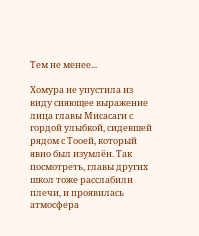Тем не менее...

Хомура не упустила из виду сияющее выражение лица главы Мисасаги с гордой улыбкой, сидевшей рядом с Тооей, который явно был изумлён. Так посмотреть, главы других школ тоже расслабили плечи, и проявилась атмосфера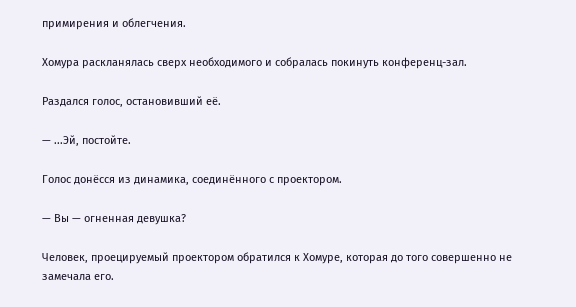примирения и облегчения.

Хомура раскланялась сверх необходимого и собралась покинуть конференц-зал.

Раздался голос, остановивший её.

— ...Эй, постойте.

Голос донёсся из динамика, соединённого с проектором.

— Вы — огненная девушка?

Человек, проецируемый проектором обратился к Хомуре, которая до того совершенно не замечала его.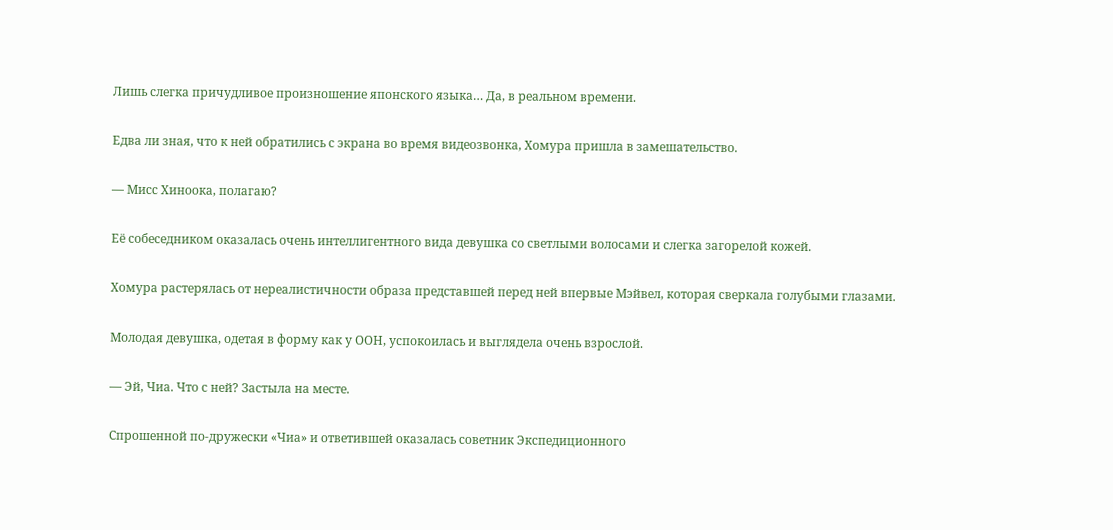Лишь слегка причудливое произношение японского языка… Да, в реальном времени.

Едва ли зная, что к ней обратились с экрана во время видеозвонка, Хомура пришла в замешательство.

— Мисс Хиноока, полагаю?

Её собеседником оказалась очень интеллигентного вида девушка со светлыми волосами и слегка загорелой кожей.

Хомура растерялась от нереалистичности образа представшей перед ней впервые Мэйвел, которая сверкала голубыми глазами.

Молодая девушка, одетая в форму как у ООН, успокоилась и выглядела очень взрослой.

— Эй, Чиа. Что с ней? Застыла на месте.

Спрошенной по-дружески «Чиа» и ответившей оказалась советник Экспедиционного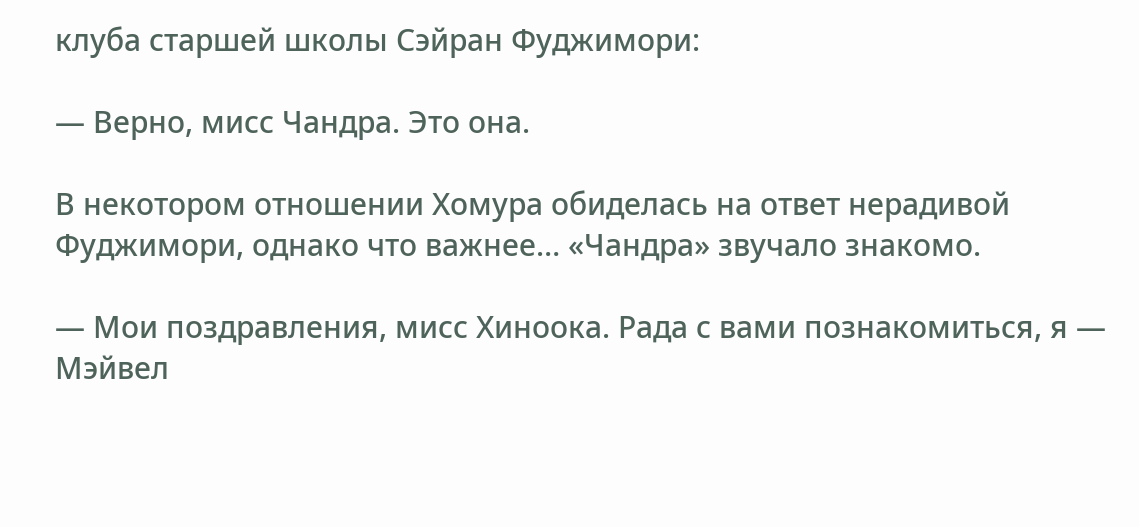клуба старшей школы Сэйран Фуджимори:

— Верно, мисс Чандра. Это она.

В некотором отношении Хомура обиделась на ответ нерадивой Фуджимори, однако что важнее… «Чандра» звучало знакомо.

— Мои поздравления, мисс Хиноока. Рада с вами познакомиться, я — Мэйвел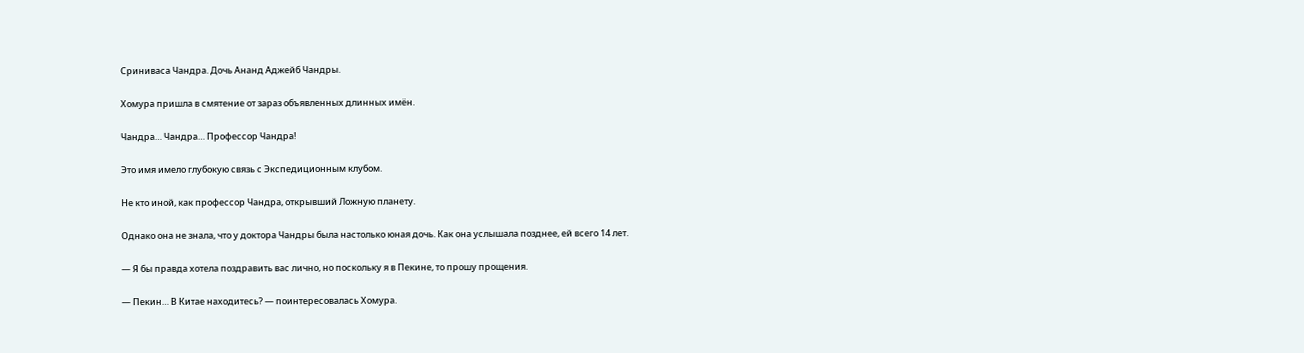Сриниваса Чандра. Дочь Ананд Аджейб Чандры.

Хомура пришла в смятение от зараз объявленных длинных имён.

Чандра… Чандра… Профессор Чандра!

Это имя имело глубокую связь с Экспедиционным клубом.

Не кто иной, как профессор Чандра, открывший Ложную планету.

Однако она не знала, что у доктора Чандры была настолько юная дочь. Как она услышала позднее, ей всего 14 лет.

— Я бы правда хотела поздравить вас лично, но поскольку я в Пекине, то прошу прощения.

— Пекин… В Китае находитесь? — поинтересовалась Хомура.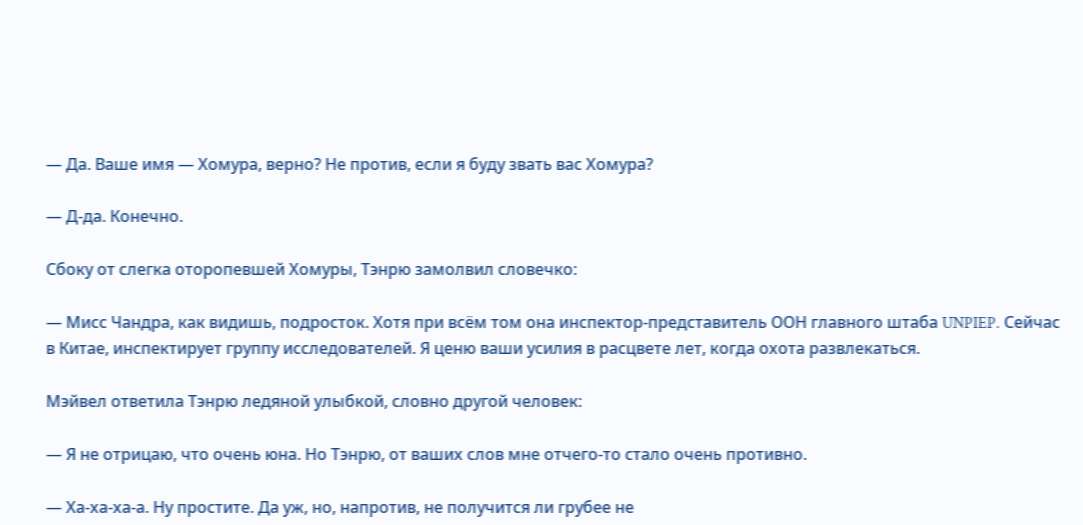— Да. Ваше имя — Хомура, верно? Не против, если я буду звать вас Хомура?

— Д-да. Конечно.

Сбоку от слегка оторопевшей Хомуры, Тэнрю замолвил словечко:

— Мисс Чандра, как видишь, подросток. Хотя при всём том она инспектор-представитель ООН главного штаба UNPIEP. Сейчас в Китае, инспектирует группу исследователей. Я ценю ваши усилия в расцвете лет, когда охота развлекаться.

Мэйвел ответила Тэнрю ледяной улыбкой, словно другой человек:

— Я не отрицаю, что очень юна. Но Тэнрю, от ваших слов мне отчего-то стало очень противно.

— Ха-ха-ха-а. Ну простите. Да уж, но, напротив, не получится ли грубее не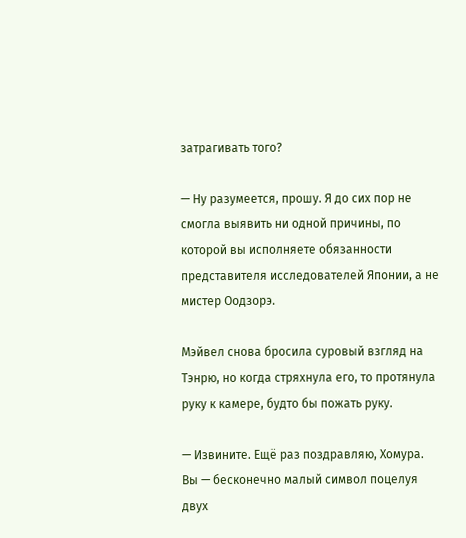затрагивать того?

— Ну разумеется, прошу. Я до сих пор не смогла выявить ни одной причины, по которой вы исполняете обязанности представителя исследователей Японии, а не мистер Оодзорэ.

Мэйвел снова бросила суровый взгляд на Тэнрю, но когда стряхнула его, то протянула руку к камере, будто бы пожать руку.

— Извините. Ещё раз поздравляю, Хомура. Вы — бесконечно малый символ поцелуя двух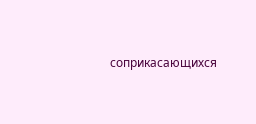соприкасающихся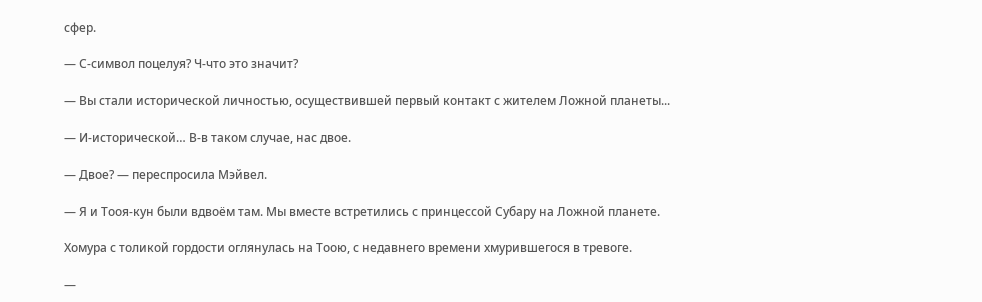сфер.

— С-символ поцелуя? Ч-что это значит?

— Вы стали исторической личностью, осуществившей первый контакт с жителем Ложной планеты...

— И-исторической… В-в таком случае, нас двое.

— Двое? — переспросила Мэйвел.

— Я и Тооя-кун были вдвоём там. Мы вместе встретились с принцессой Субару на Ложной планете.

Хомура с толикой гордости оглянулась на Тоою, с недавнего времени хмурившегося в тревоге.

—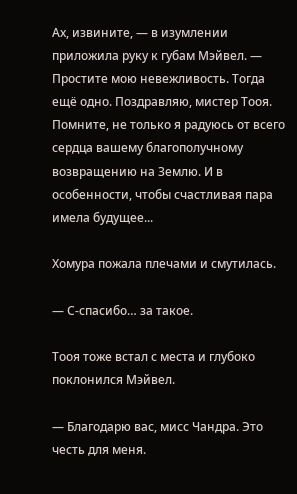Ах, извините, — в изумлении приложила руку к губам Мэйвел. — Простите мою невежливость. Тогда ещё одно. Поздравляю, мистер Тооя. Помните, не только я радуюсь от всего сердца вашему благополучному возвращению на Землю. И в особенности, чтобы счастливая пара имела будущее...

Хомура пожала плечами и смутилась.

— С-спасибо… за такое.

Тооя тоже встал с места и глубоко поклонился Мэйвел.

— Благодарю вас, мисс Чандра. Это честь для меня.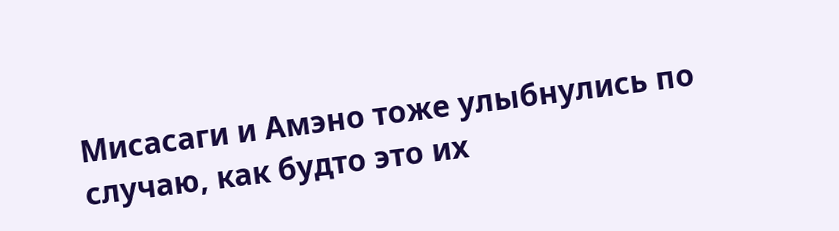Мисасаги и Амэно тоже улыбнулись по случаю, как будто это их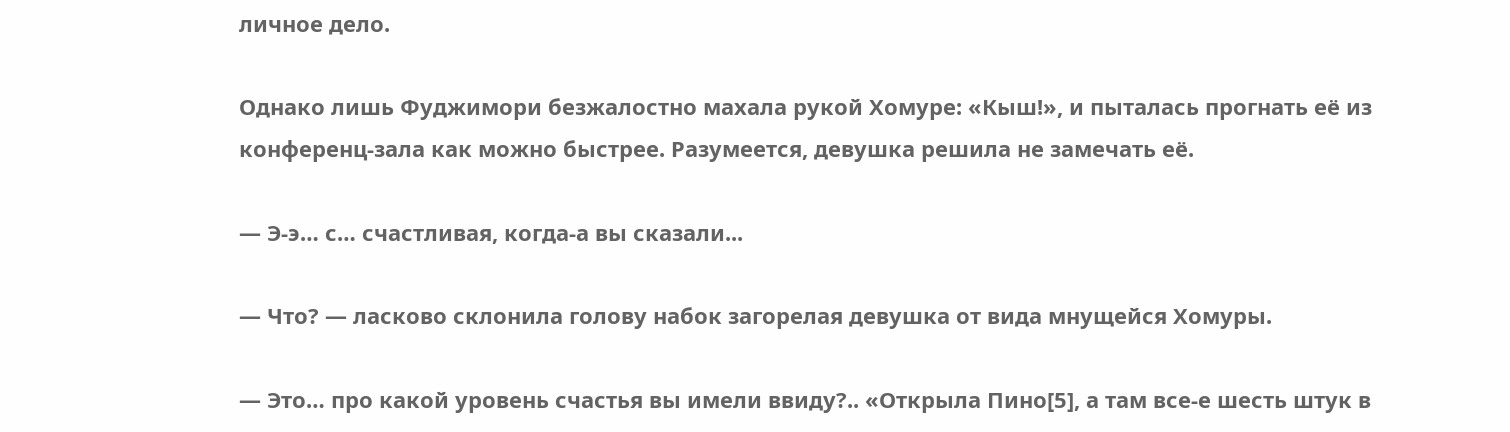личное дело.

Однако лишь Фуджимори безжалостно махала рукой Хомуре: «Кыш!», и пыталась прогнать её из конференц-зала как можно быстрее. Разумеется, девушка решила не замечать её.

— Э-э… с… счастливая, когда-а вы сказали...

— Что? — ласково склонила голову набок загорелая девушка от вида мнущейся Хомуры.

— Это… про какой уровень счастья вы имели ввиду?.. «Открыла Пино[5], а там все-е шесть штук в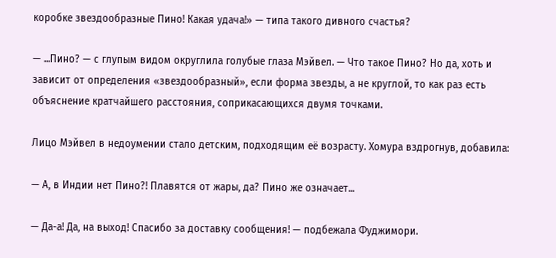коробке звездообразные Пино! Какая удача!» — типа такого дивного счастья?

— ...Пино? — с глупым видом округлила голубые глаза Мэйвел. — Что такое Пино? Но да, хоть и зависит от определения «звездообразный», если форма звезды, а не круглой, то как раз есть объяснение кратчайшего расстояния, соприкасающихся двумя точками.

Лицо Мэйвел в недоумении стало детским, подходящим её возрасту. Хомура вздрогнув, добавила:

— А, в Индии нет Пино?! Плавятся от жары, да? Пино же означает...

— Да-а! Да, на выход! Спасибо за доставку сообщения! — подбежала Фуджимори.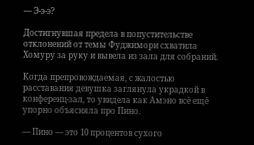— Э-э-э?

Достигнувшая предела в попустительстве отклонений от темы Фуджимори схватила Хомуру за руку и вывела из зала для собраний.

Когда препровождаемая, с жалостью расставания девушка заглянула украдкой в конференц-зал, то увидела как Амэно всё ещё упорно объясняла про Пино.

— Пино — это 10 процентов сухого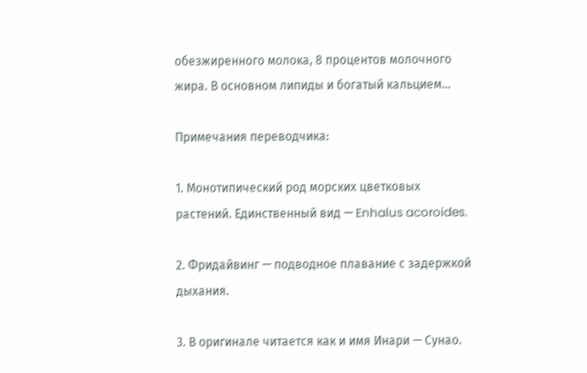обезжиренного молока, 8 процентов молочного жира. В основном липиды и богатый кальцием...

Примечания переводчика:

1. Монотипический род морских цветковых растений. Единственный вид — Enhalus acoroides.

2. Фридайвинг — подводное плавание с задержкой дыхания.

3. В оригинале читается как и имя Инари — Сунао.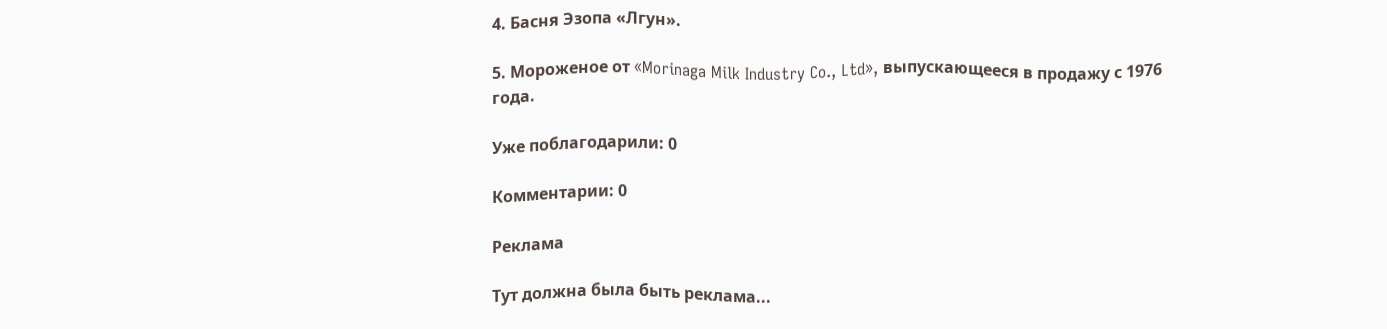4. Басня Эзопа «Лгун».

5. Мороженое от «Morinaga Milk Industry Co., Ltd», выпускающееся в продажу с 1976 года.

Уже поблагодарили: 0

Комментарии: 0

Реклама

Тут должна была быть реклама...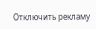Отключить рекламу